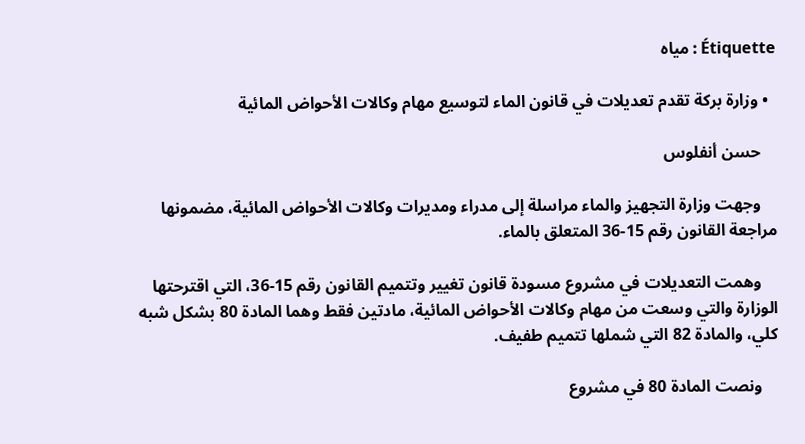Étiquette : مياه

  • وزارة بركة تقدم تعديلات في قانون الماء لتوسيع مهام وكالات الأحواض المائية

    حسن أنفلوس

    وجهت وزارة التجهيز والماء مراسلة إلى مدراء ومديرات وكالات الأحواض المائية، مضمونها مراجعة القانون رقم 15-36 المتعلق بالماء.

    وهمت التعديلات في مشروع مسودة قانون تغيير وتتميم القانون رقم 15-36، التي اقترحتها الوزارة والتي وسعت من مهام وكالات الأحواض المائية، مادتين فقط وهما المادة 80 بشكل شبه كلي، والمادة 82 التي شملها تتميم طفيف.

    ونصت المادة 80 في مشروع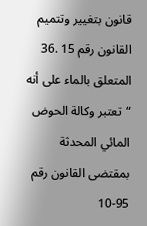قانون بتغيير وتتميم القانون رقم 15 .36 المتعلق بالماء على أنه “تعتبر وكالة الحوض المائي المحدثة بمقتضى القانون رقم 95-10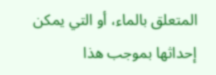المتعلق بالماء، أو التي يمكن إحداثها بموجب هذا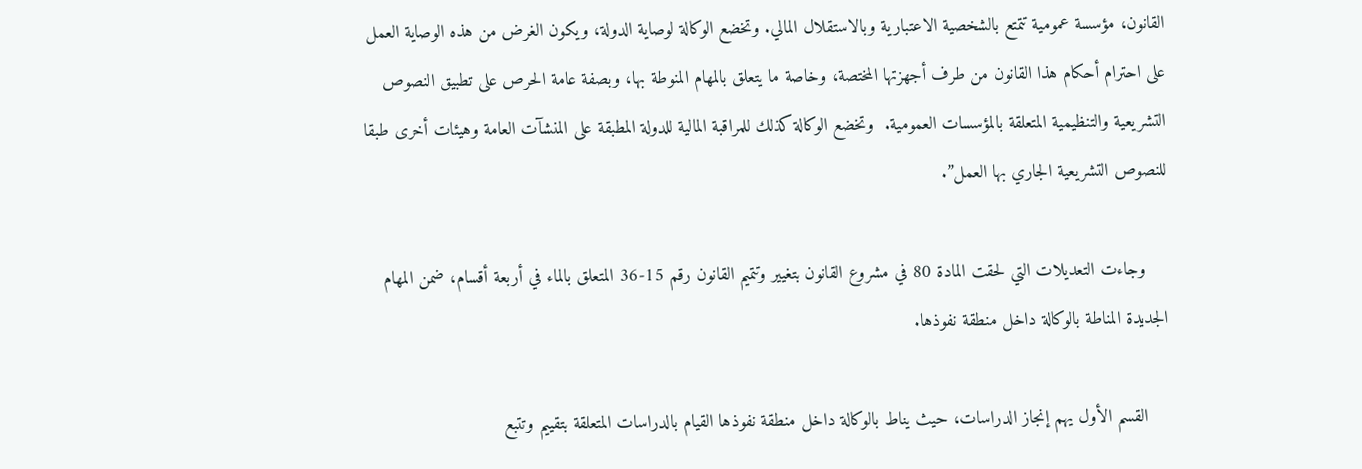القانون، مؤسسة عمومية تتمتع بالشخصية الاعتبارية وبالاستقلال المالي. وتخضع الوكالة لوصاية الدولة، ويكون الغرض من هذه الوصاية العمل على احترام أحكام هذا القانون من طرف أجهزتها المختصة، وخاصة ما يتعلق بالمهام المنوطة بها، وبصفة عامة الحرص على تطبيق النصوص التشريعية والتنظيمية المتعلقة بالمؤسسات العمومية.  وتخضع الوكالة كذلك للمراقبة المالية للدولة المطبقة على المنشآت العامة وهيئات أخرى طبقا للنصوص التشريعية الجاري بها العمل”.

    وجاءت التعديلات التي لحقت المادة 80 في مشروع القانون بتغيير وتتميم القانون رقم 15-36 المتعلق بالماء في أربعة أقسام، ضمن المهام الجديدة المناطة بالوكالة داخل منطقة نفوذها.

    القسم الأول يهم إنجاز الدراسات، حيث يناط بالوكالة داخل منطقة نفوذها القيام بالدراسات المتعلقة بتقييم وتتبع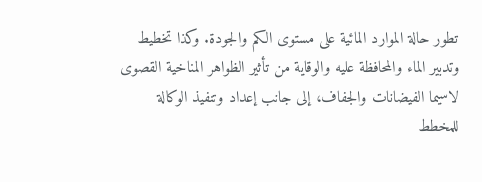تطور حالة الموارد المائية على مستوى الكم والجودة. وكذا تخطيط وتدبير الماء والمحافظة عليه والوقاية من تأثير الظواهر المناخية القصوى لاسيما الفيضانات والجفاف، إلى جانب إعداد وتنفيذ الوكالة للمخطط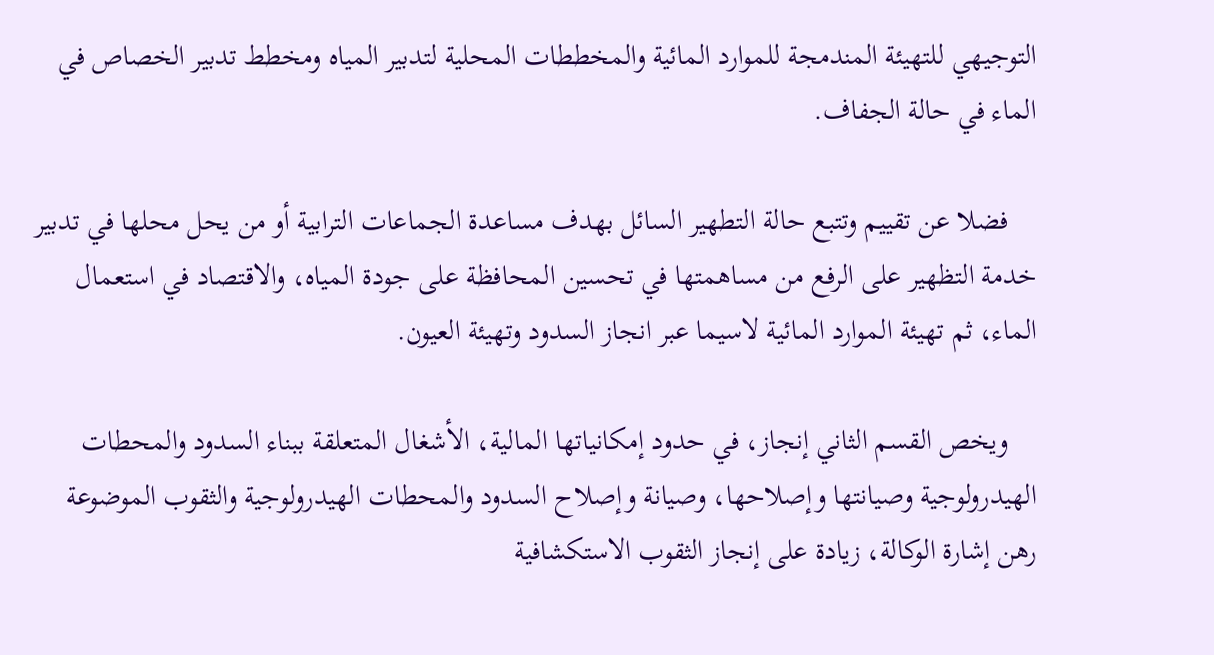التوجيهي للتهيئة المندمجة للموارد المائية والمخططات المحلية لتدبير المياه ومخطط تدبير الخصاص في الماء في حالة الجفاف.

    فضلا عن تقييم وتتبع حالة التطهير السائل بهدف مساعدة الجماعات الترابية أو من يحل محلها في تدبير خدمة التظهير على الرفع من مساهمتها في تحسين المحافظة على جودة المياه، والاقتصاد في استعمال الماء، ثم تهيئة الموارد المائية لاسيما عبر انجاز السدود وتهيئة العيون.

    ويخص القسم الثاني إنجاز، في حدود إمكانياتها المالية، الأشغال المتعلقة ببناء السدود والمحطات الهيدرولوجية وصيانتها وإصلاحها، وصيانة وإصلاح السدود والمحطات الهيدرولوجية والثقوب الموضوعة رهن إشارة الوكالة، زيادة على إنجاز الثقوب الاستكشافية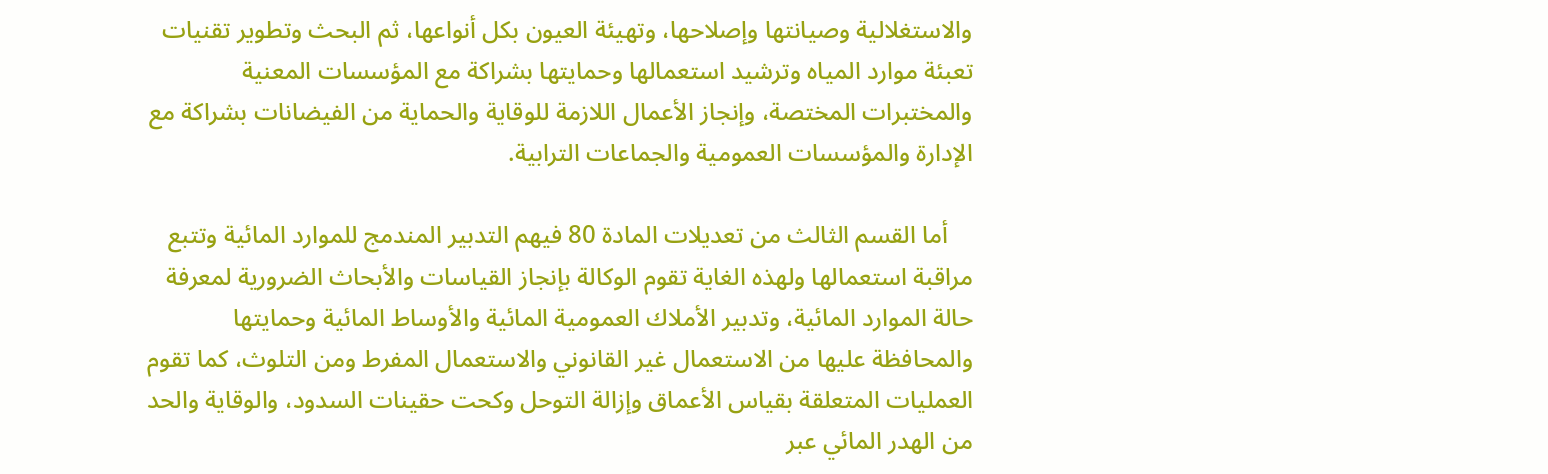والاستغلالية وصيانتها وإصلاحها، وتهيئة العيون بكل أنواعها، ثم البحث وتطوير تقنيات تعبئة موارد المياه وترشيد استعمالها وحمايتها بشراكة مع المؤسسات المعنية والمختبرات المختصة، وإنجاز الأعمال اللازمة للوقاية والحماية من الفيضانات بشراكة مع الإدارة والمؤسسات العمومية والجماعات الترابية.

    أما القسم الثالث من تعديلات المادة 80 فيهم التدبير المندمج للموارد المائية وتتبع مراقبة استعمالها ولهذه الغاية تقوم الوكالة بإنجاز القياسات والأبحاث الضرورية لمعرفة حالة الموارد المائية، وتدبير الأملاك العمومية المائية والأوساط المائية وحمايتها والمحافظة عليها من الاستعمال غير القانوني والاستعمال المفرط ومن التلوث، كما تقوم العمليات المتعلقة بقياس الأعماق وإزالة التوحل وكحت حقينات السدود، والوقاية والحد من الهدر المائي عبر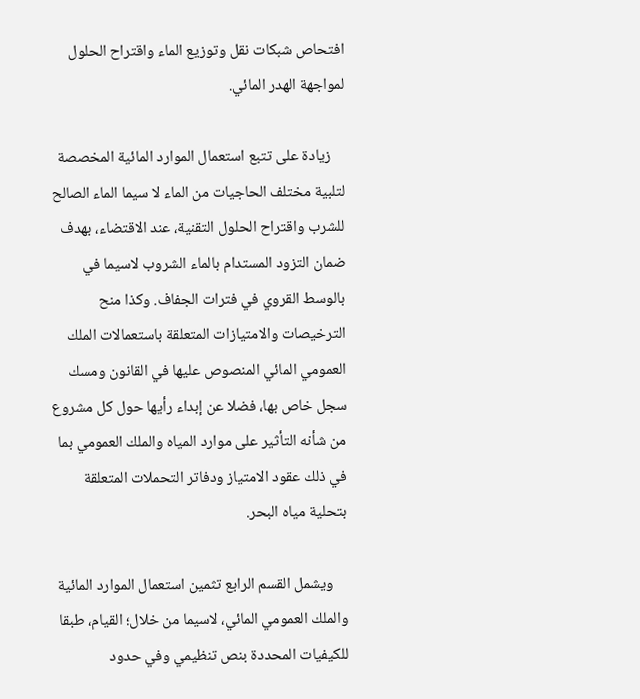افتحاص شبكات نقل وتوزيع الماء واقتراح الحلول لمواجهة الهدر المائي.

    زيادة على تتبع استعمال الموارد المائية المخصصة لتلبية مختلف الحاجيات من الماء لا سيما الماء الصالح للشرب واقتراح الحلول التقنية، عند الاقتضاء، بهدف ضمان التزود المستدام بالماء الشروب لاسيما في بالوسط القروي في فترات الجفاف. وكذا منح الترخيصات والامتيازات المتعلقة باستعمالات الملك العمومي المائي المنصوص عليها في القانون ومسك سجل خاص بها، فضلا عن إبداء رأيها حول كل مشروع من شأنه التأثير على موارد المياه والملك العمومي بما في ذلك عقود الامتياز ودفاتر التحملات المتعلقة بتحلية مياه البحر.

    ويشمل القسم الرابع تثمين استعمال الموارد المائية والملك العمومي المائي، لاسيما من خلال؛ القيام، طبقا للكيفيات المحددة بنص تنظيمي وفي حدود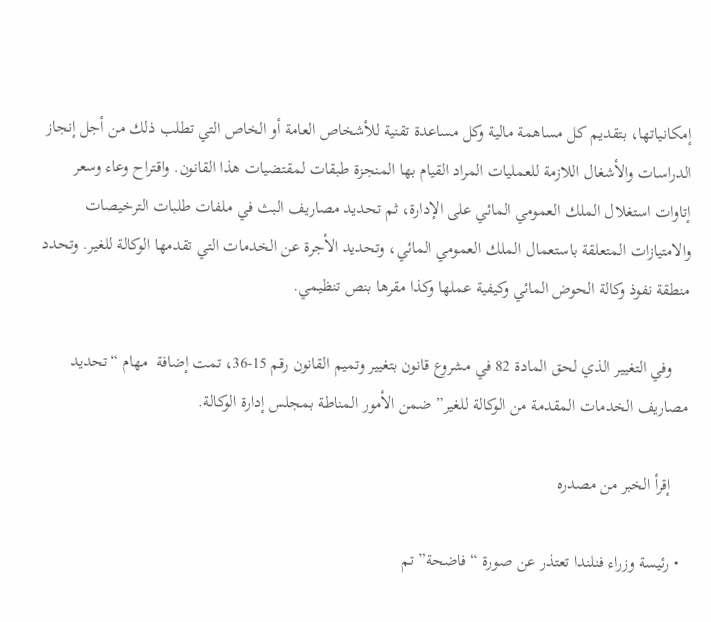إمكانياتها، بتقديم كل مساهمة مالية وكل مساعدة تقنية للأشخاص العامة أو الخاص التي تطلب ذلك من أجل إنجاز الدراسات والأشغال اللازمة للعمليات المراد القيام بها المنجزة طبقات لمقتضيات هذا القانون. واقتراح وعاء وسعر إتاوات استغلال الملك العمومي المائي على الإدارة، ثم تحديد مصاريف البث في ملفات طلبات الترخيصات والامتيازات المتعلقة باستعمال الملك العمومي المائي، وتحديد الأجرة عن الخدمات التي تقدمها الوكالة للغير. وتحدد منطقة نفوذ وكالة الحوض المائي وكيفية عملها وكذا مقرها بنص تنظيمي.

    وفي التغيير الذي لحق المادة 82 في مشروع قانون بتغيير وتميم القانون رقم 15-36، تمت إضافة  مهام “تحديد مصاريف الخدمات المقدمة من الوكالة للغير” ضمن الأمور المناطة بمجلس إدارة الوكالة.

    إقرأ الخبر من مصدره

  • رئيسة وزراء فنلندا تعتذر عن صورة “فاضحة” تم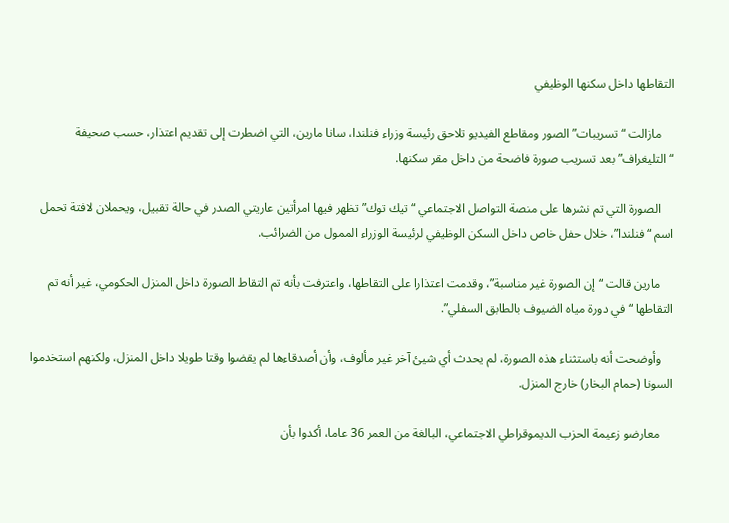التقاطها داخل سكنها الوظيفي

    مازالت “تسريبات” الصور ومقاطع الفيديو تلاحق رئيسة وزراء فنلندا، سانا مارين، التي اضطرت إلى تقديم اعتذار، حسب صحيفة “التليغراف” بعد تسريب صورة فاضحة من داخل مقر سكنها.

    الصورة التي تم نشرها على منصة التواصل الاجتماعي “تيك توك” تظهر فيها امرأتين عاريتي الصدر في حالة تقبيل، ويحملان لافتة تحمل اسم “فنلندا”، خلال حفل خاص داخل السكن الوظيفي لرئيسة الوزراء الممول من الضرائب.

    مارين قالت “إن الصورة غير مناسبة”، وقدمت اعتذارا على التقاطها، واعترفت بأنه تم التقاط الصورة داخل المنزل الحكومي، غير أنه تم التقاطها “في دورة مياه الضيوف بالطابق السفلي”.

    وأوضحت أنه باستثناء هذه الصورة، لم يحدث أي شيئ آخر غير مألوف، وأن أصدقاءها لم يقضوا وقتا طويلا داخل المنزل، ولكنهم استخدموا السونا (حمام البخار) خارج المنزل.

    معارضو زعيمة الحزب الديموقراطي الاجتماعي، البالغة من العمر 36 عاما، أكدوا بأن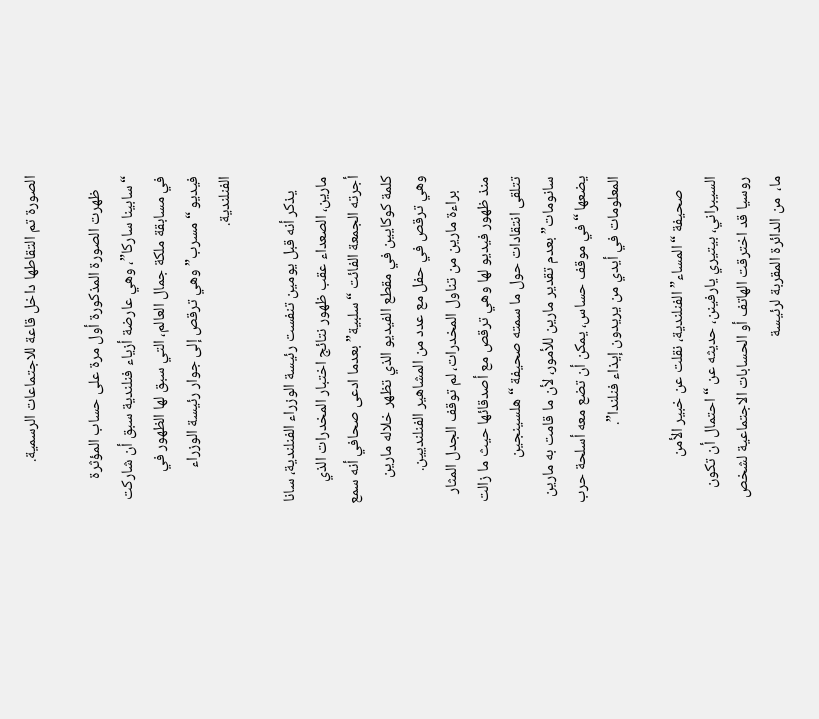الصورة تم التقاطها داخل قاعة للاجتماعات الرسمية.

    ظهرت الصورة المذكورة أول مرة على حساب المؤثرة “سابينا ساركا”، وهي عارضة أزياء فنلندية سبق أن شاركت في مسابقة ملكة جمال العالم، التي سبق لها الظهور في فيديو “مسرب” وهي ترقص إلى جوار رئيسة الوزراء الفنلندية.

    يذكر أنه قبل يومين تنفست رئيسة الوزراء الفنلندية، سانا مارين، الصعداء عقب ظهور نتائج اختبار المخدرات الذي أجرته الجمعة الفائت “سلبية” بعدما ادعى صحافي أنه سمع كلمة كوكايين في مقطع الفيديو الذي تظهر خلاله مارين وهي ترقص في حفل مع عدد من المشاهير الفنلنديين.
    براءة مارين من تناول المخدرات، لم توقف الجدل المثار منذ ظهور فيديو لها وهي ترقص مع أصدقائها حيث ما زالت تتلقى انتقادات حول ما سمته صحيفة “هلسينجين سانومات” بعدم تقدير مارين للأمور، لأن ما قامت به مارين يضعها “في موقف حساس، يمكن أن تضع معه أسلحة حرب المعلومات في أيدي من يريدون إيذاء فنلندا”.

    صحيفة “المساء” الفنلندية، نقلت عن خبير الأمن السيبراني، بيتيري يارفينن، حديثه عن “احتمال أن تكون روسيا قد اخترقت الهاتف أو الحسابات الاجتماعية لشخص ما،  من الدائرة المقربة لرئيسة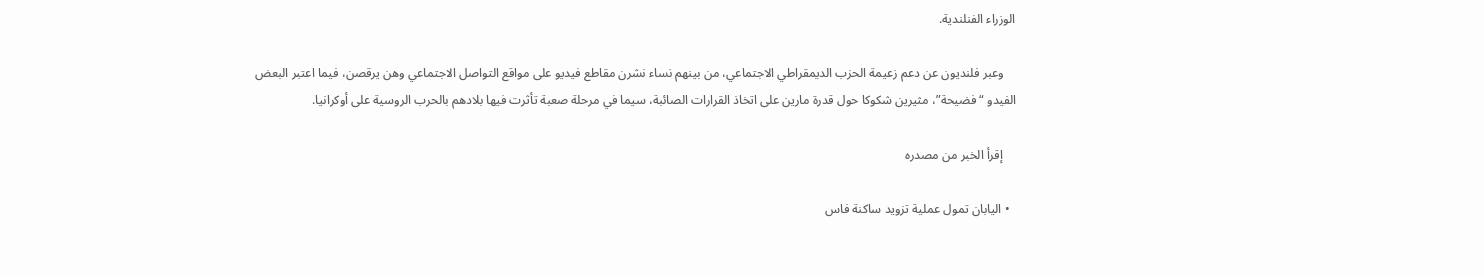الوزراء الفنلندية.

    وعبر فلنديون عن دعم زعيمة الحزب الديمقراطي الاجتماعي، من بينهم نساء نشرن مقاطع فيديو على مواقع التواصل الاجتماعي وهن يرقصن، فيما اعتبر البعض الفيدو “فضيحة”، مثيرين شكوكا حول قدرة مارين على اتخاذ القرارات الصائبة، سيما في مرحلة صعبة تأثرت فيها بلادهم بالحرب الروسية على أوكرانيا.

    إقرأ الخبر من مصدره

  • اليابان تمول عملية تزويد ساكنة فاس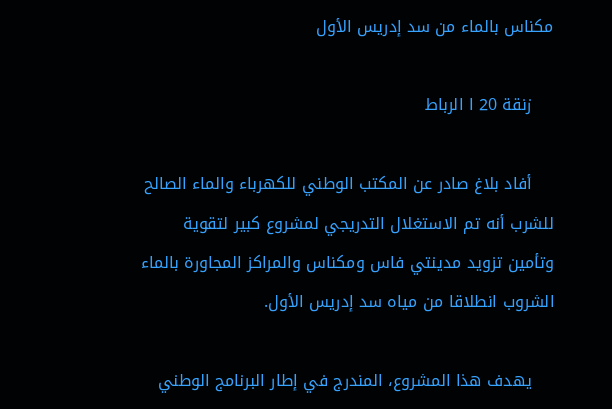مكناس بالماء من سد إدريس الأول

    زنقة 20 ا الرباط

    أفاد بلاغ صادر عن المكتب الوطني للكهرباء والماء الصالح للشرب أنه تم الاستغلال التدريجي لمشروع كبير لتقوية وتأمين تزويد مدينتي فاس ومكناس والمراكز المجاورة بالماء الشروب انطلاقا من مياه سد إدريس الأول.

    يهدف هذا المشروع، المندرج في إطار البرنامج الوطني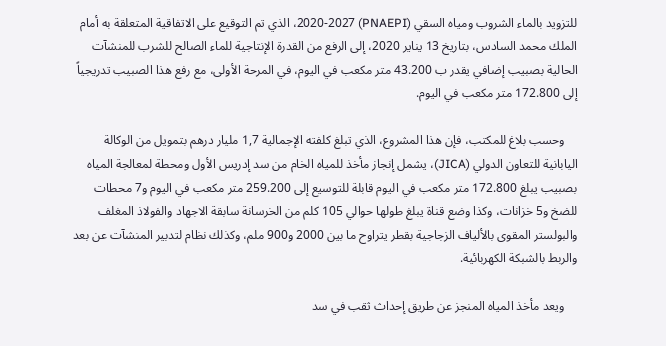للتزويد بالماء الشروب ومياه السقي (PNAEPI) 2020-2027، الذي تم التوقيع على الاتفاقية المتعلقة به أمام الملك محمد السادس، بتاريخ 13 يناير 2020، إلى الرفع من القدرة الإنتاجية للماء الصالح للشرب للمنشآت الحالية بصبيب إضافي يقدر ب 43.200 متر مكعب في اليوم، في المرحة الأولى، مع رفع هذا الصبيب تدريجياً إلى 172.800 متر مكعب في اليوم.

    وحسب بلاغ للمكتب، فإن هذا المشروع، الذي تبلغ كلفته الإجمالية 1,7 مليار درهم بتمويل من الوكالة اليابانية للتعاون الدولي (JICA)، يشمل إنجاز مأخذ للمياه الخام من سد إدريس الأول ومحطة لمعالجة المياه بصبيب يبلغ 172.800 متر مكعب في اليوم قابلة للتوسيع إلى 259.200 متر مكعب في اليوم و7 محطات للضخ و5 خزانات، وكذا وضع قناة يبلغ طولها حوالي 105 كلم من الخرسانة سابقة الاجهاد والفولاذ المغلف والبولستر المقوى بالألياف الزجاجية بقطر يتراوح ما بين 2000 و900 ملم، وكذلك نظام لتدبير المنشآت عن بعد والربط بالشبكة الكهربائية.

    ويعد مأخذ المياه المنجز عن طريق إحداث ثقب في سد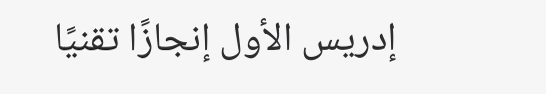إدريس الأول إنجازًا تقنيًا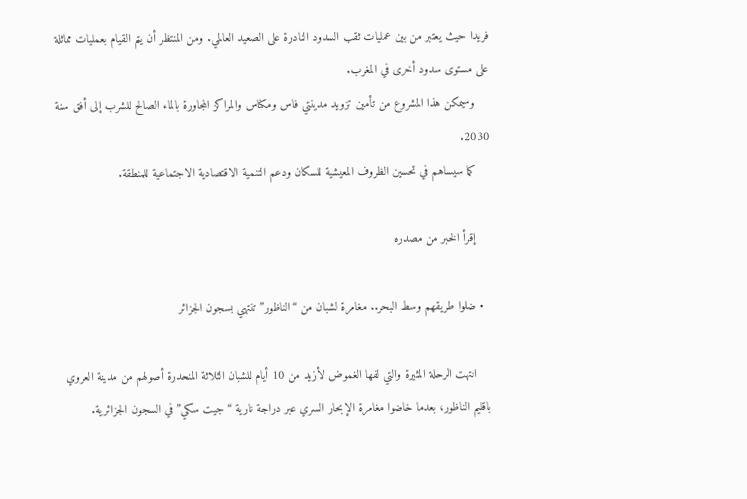فريدا حيث يعتبر من بين عمليات ثقب السدود النادرة على الصعيد العالمي. ومن المنتظر أن يتم القيام بعمليات مماثلة على مستوى سدود أخرى في المغرب.
    وسيمكن هذا المشروع من تأمين تزويد مدينتي فاس ومكناس والمراكز المجاورة بالماء الصالح للشرب إلى أفق سنة 2030.
    كما سيساهم في تحسين الظروف المعيشية للسكان ودعم التنمية الاقتصادية الاجتماعية للمنطقة.

    إقرأ الخبر من مصدره

  • ضلوا طريقهم وسط البحر.. مغامرة لشبان من “الناظور” تنتهي بسجون الجزائر

    انتهت الرحلة المثيرة والتي لفها الغموض لأزيد من 10 أيام للشبان الثلاثة المنحدرة أصولهم من مدينة العروي باقليم الناظور، بعدما خاضوا مغامرة الإبحار السري عبر دراجة نارية “جيت سكي” في السجون الجزائرية.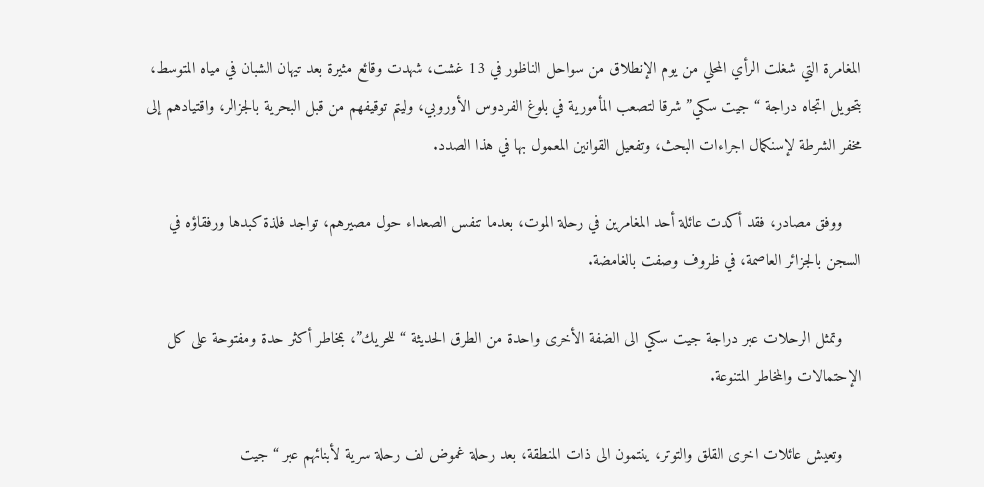المغامرة التي شغلت الرأي المحلي من يوم الإنطلاق من سواحل الناظور في 13 غشت، شهدت وقائع مثيرة بعد تيهان الشبان في مياه المتوسط، بتحويل اتجاه دراجة “جيت سكي” شرقا لتصعب المأمورية في بلوغ الفردوس الأوروبي، وليتم توقيفهم من قبل البحرية بالجزالر، واقتيادهم إلى مخفر الشرطة لإسنكمال اجراءات البحث، وتفعيل القوانين المعمول بها في هذا الصدد.

    ووفق مصادر، فقد أكدت عائلة أحد المغامرين في رحلة الموت، بعدما تنفس الصعداء حول مصيرهم، تواجد فلذة كبدها ورفقاؤه في السجن بالجزائر العاصمة، في ظروف وصفت بالغامضة.

    وتمثل الرحلات عبر دراجة جيت سكي الى الضفة الأخرى واحدة من الطرق الحديثة “للحريك”، بمخاطر أكثر حدة ومفتوحة على كل الإحتمالات والمخاطر المتنوعة.

    وتعيش عائلات اخرى القلق والتوتر، ينتمون الى ذات المنطقة، بعد رحلة غموض لف رحلة سرية لأبنائهم عبر “جيت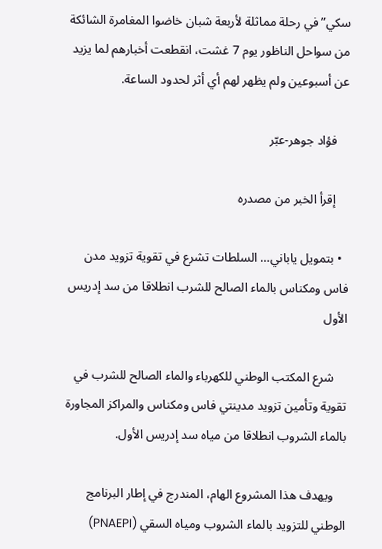سكي” في رحلة مماثلة لأربعة شبان خاضوا المغامرة الشائكة من سواحل الناظور يوم 7 غشت، انقطعت أخبارهم لما يزيد عن أسبوعين ولم يظهر لهم أي أثر لحدود الساعة.

    فؤاد جوهر-عبّر

    إقرأ الخبر من مصدره

  • بتمويل ياباني… السلطات تشرع في تقوية تزويد مدن فاس ومكناس بالماء الصالح للشرب انطلاقا من سد إدريس الأول

    شرع المكتب الوطني للكهرباء والماء الصالح للشرب في تقوية وتأمين تزويد مدينتي فاس ومكناس والمراكز المجاورة بالماء الشروب انطلاقا من مياه سد إدريس الأول.

    ويهدف هذا المشروع الهام، المندرج في إطار البرنامج الوطني للتزويد بالماء الشروب ومياه السقي (PNAEPI)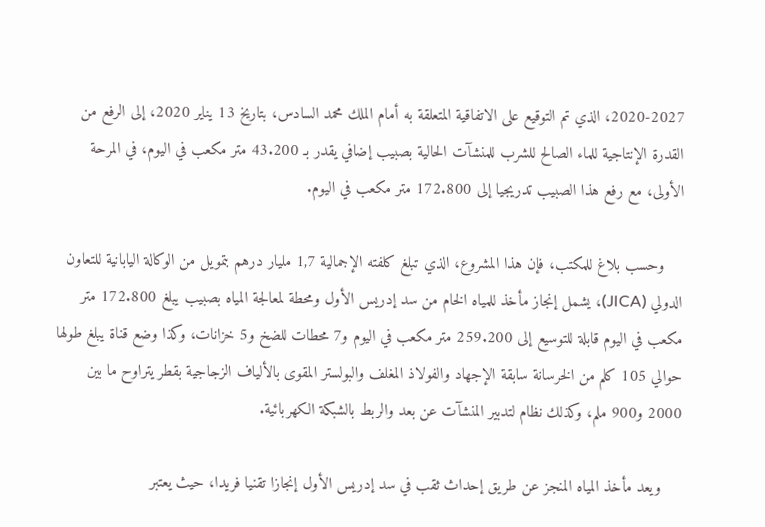2020-2027، الذي تم التوقيع على الاتفاقية المتعلقة به أمام الملك محمد السادس، بتاريخ 13 يناير 2020، إلى الرفع من القدرة الإنتاجية للماء الصالح للشرب للمنشآت الحالية بصبيب إضافي يقدر بـ 43.200 متر مكعب في اليوم، في المرحة الأولى، مع رفع هذا الصبيب تدريجيا إلى 172.800 متر مكعب في اليوم.

    وحسب بلاغ للمكتب، فإن هذا المشروع، الذي تبلغ كلفته الإجمالية 1,7 مليار درهم بتمويل من الوكالة اليابانية للتعاون الدولي (JICA)، يشمل إنجاز مأخذ للمياه الخام من سد إدريس الأول ومحطة لمعالجة المياه بصبيب يبلغ 172.800 متر مكعب في اليوم قابلة للتوسيع إلى 259.200 متر مكعب في اليوم و7 محطات للضخ و5 خزانات، وكذا وضع قناة يبلغ طولها حوالي 105 كلم من الخرسانة سابقة الإجهاد والفولاذ المغلف والبولستر المقوى بالألياف الزجاجية بقطر يتراوح ما بين 2000 و900 ملم، وكذلك نظام لتدبير المنشآت عن بعد والربط بالشبكة الكهربائية.

    ويعد مأخذ المياه المنجز عن طريق إحداث ثقب في سد إدريس الأول إنجازا تقنيا فريدا، حيث يعتبر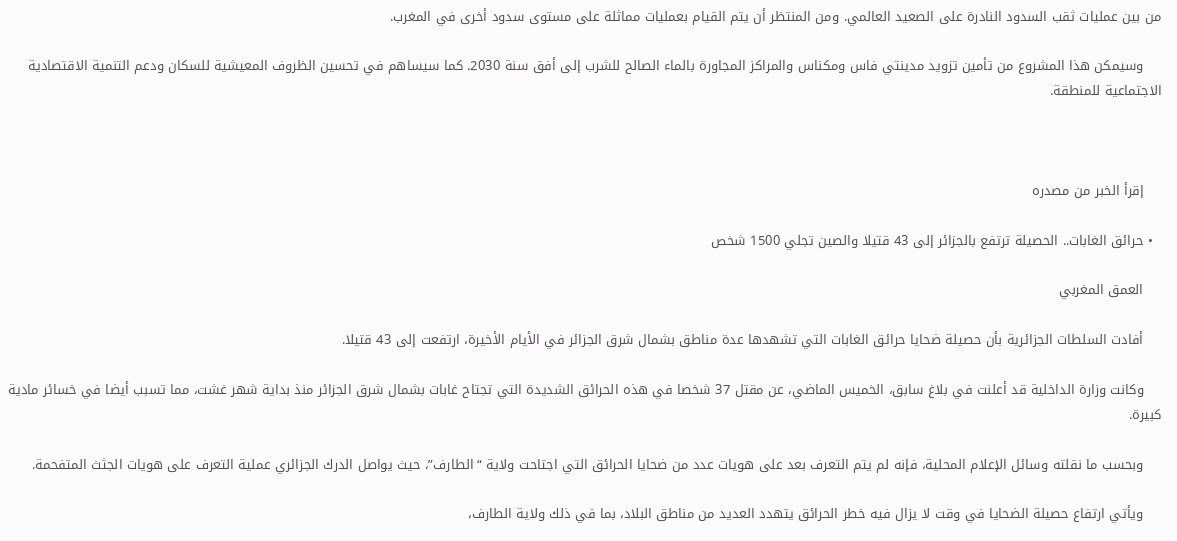من بين عمليات ثقب السدود النادرة على الصعيد العالمي. ومن المنتظر أن يتم القيام بعمليات مماثلة على مستوى سدود أخرى في المغرب.

    وسيمكن هذا المشروع من تأمين تزويد مدينتي فاس ومكناس والمراكز المجاورة بالماء الصالح للشرب إلى أفق سنة 2030. كما سيساهم في تحسين الظروف المعيشية للسكان ودعم التنمية الاقتصادية الاجتماعية للمنطقة.



    إقرأ الخبر من مصدره

  • حرائق الغابات.. الحصيلة ترتفع بالجزائر إلى 43 قتيلا والصين تجلي 1500 شخص

    العمق المغربي

    أفادت السلطات الجزائرية بأن حصيلة ضحايا حرائق الغابات التي تشهدها عدة مناطق بشمال شرق الجزائر في الأيام الأخيرة، ارتفعت إلى 43 قتيلا.

    وكانت وزارة الداخلية قد أعلنت في بلاغ سابق، الخميس الماضي، عن مقتل 37 شخصا في هذه الحرائق الشديدة التي تجتاح غابات بشمال شرق الجزائر منذ بداية شهر غشت، مما تسبب أيضا في خسائر مادية كبيرة.

    وبحسب ما نقلته وسائل الإعلام المحلية، فإنه لم يتم التعرف بعد على هويات عدد من ضحايا الحرائق التي اجتاحت ولاية “الطارف”، حيث يواصل الدرك الجزائري عملية التعرف على هويات الجثث المتفحمة.

    ويأتي ارتفاع حصيلة الضحايا في وقت لا يزال فيه خطر الحرائق يتهدد العديد من مناطق البلاد، بما في ذلك ولاية الطارف،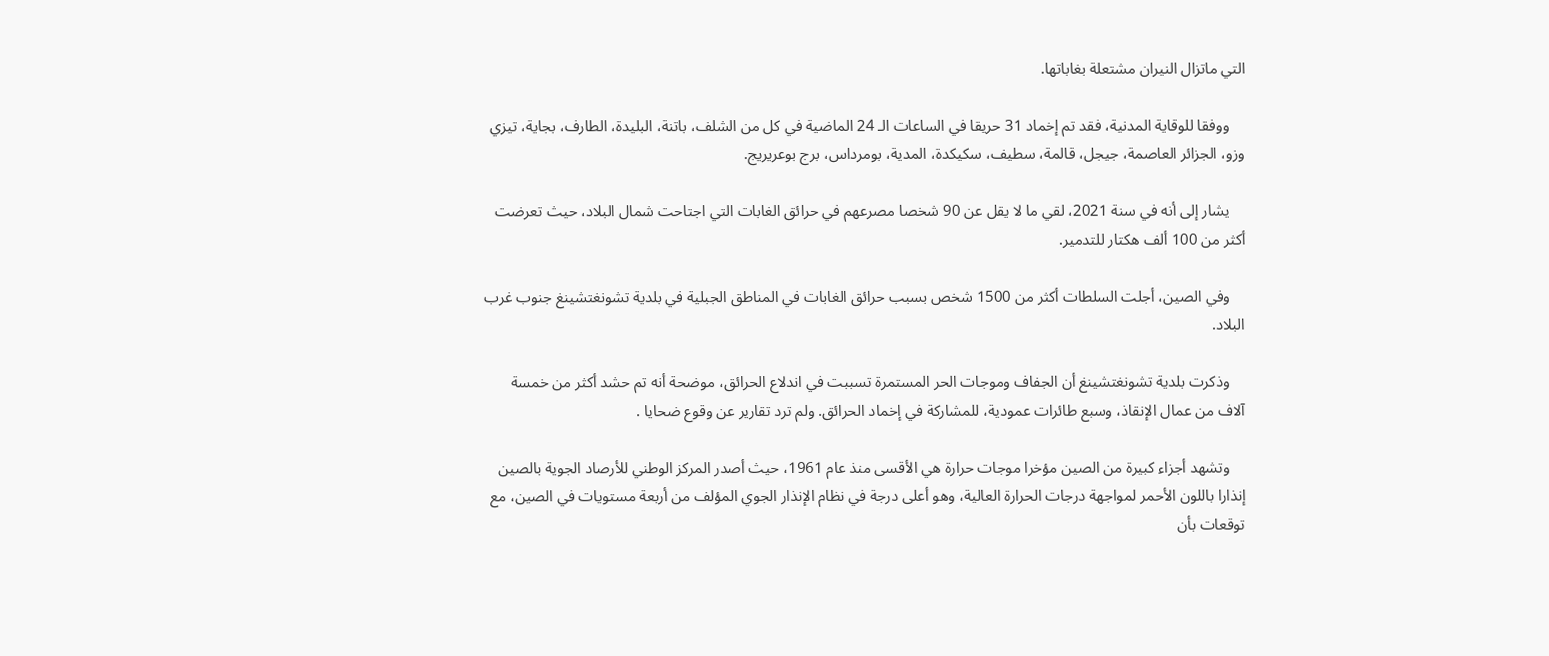التي ماتزال النيران مشتعلة بغاباتها.

    ووفقا للوقاية المدنية، فقد تم إخماد 31 حريقا في الساعات الـ 24 الماضية في كل من الشلف، باتنة، البليدة، الطارف، بجاية، تيزي وزو، الجزائر العاصمة، جيجل، قالمة، سطيف، سكيكدة، المدية، بومرداس، برج بوعريريج.

    يشار إلى أنه في سنة 2021، لقي ما لا يقل عن 90 شخصا مصرعهم في حرائق الغابات التي اجتاحت شمال البلاد، حيث تعرضت أكثر من 100 ألف هكتار للتدمير.

    وفي الصين، أجلت السلطات أكثر من 1500 شخص بسبب حرائق الغابات في المناطق الجبلية في بلدية تشونغتشينغ جنوب غرب البلاد.

    وذكرت بلدية تشونغتشينغ أن الجفاف وموجات الحر المستمرة تسببت في اندلاع الحرائق، موضحة أنه تم حشد أكثر من خمسة آلاف من عمال الإنقاذ، وسبع طائرات عمودية، للمشاركة في إخماد الحرائق. ولم ترد تقارير عن وقوع ضحايا .

    وتشهد أجزاء كبيرة من الصين مؤخرا موجات حرارة هي الأقسى منذ عام 1961، حيث أصدر المركز الوطني للأرصاد الجوية بالصين إنذارا باللون الأحمر لمواجهة درجات الحرارة العالية، وهو أعلى درجة في نظام الإنذار الجوي المؤلف من أربعة مستويات في الصين، مع توقعات بأن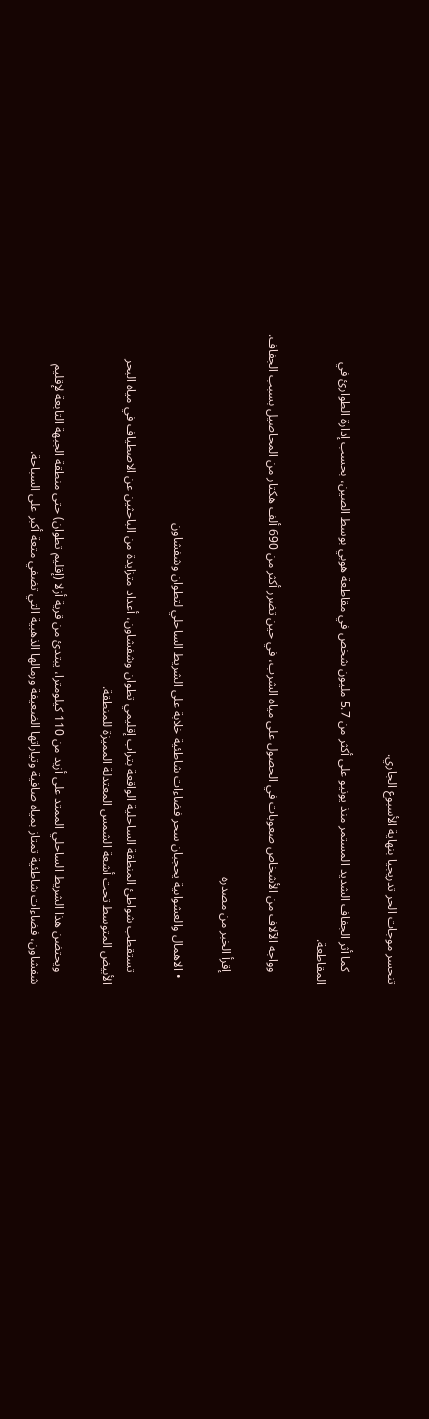تنحسر موجات الحر تدريجيا بنهاية الأسبوع الجاري.

    كما أثر الجفاف الشديد المستمر منذ يونيو على أكثر من 5.7 مليون شخص في مقاطعة هوبي بوسط الصين، بحسب إدارة الطوارئ في المقاطعة.

    وواجه الآلاف من الأشخاص صعوبات في الحصول على مياه الشرب، في حين تضرر أكثر من 690 ألف هكتار من المحاصيل بسبب الجفاف.

    إقرأ الخبر من مصدره

  • الاهمال والعشواىية يحجبان سحر فضاءات شاطئية خلابة على الشريط الساحلي لتطوان وشفشاون

    تستقطب شواطئ المنطقة الساحلية الواقعة بتراب إقليمي تطوان وشفشاون، أعداد متزايدة من الباحثين عن الاصطياف في مياه البحر الأبيض المتوسط تحت أشعة الشمس المعتدلة المميزة للمنطقة.

    ويحتضن هذا الشريط الساحلي الممتد على أزيد من 110 كيلومترا، يبتدئ من قرية أزلا (إقليم تطوان) حتى منطقة الجبهة التابعة لإقليم شفشاون، فضاءات شاطئية تمتاز بمياه صافية وتياراتها الضعيفة ورمالها الذهبية التي تضفي متعة أكبر على السباحة.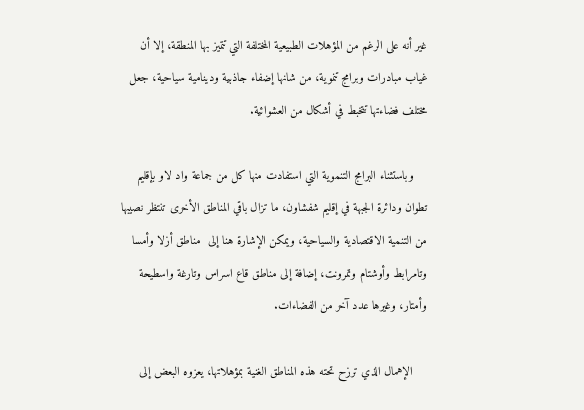غير أنه على الرغم من المؤهلات الطبيعية المختلفة التي تتميز بها المنطقة، إلا أن غياب مبادرات وبرامج تنموية، من شانها إضفاء جاذبية ودينامية سياحية، جعل مختلف فضاءتها تتخبط في أشكال من العشوائية.

    وباستثناء البرامج التنموية التي استفادت منها كل من جماعة واد لاو بإقليم تطوان ودائرة الجبهة في إقليم شفشاون، ما تزال باقي المناطق الأخرى تنتظر نصيبها من التنمية الاقتصادية والسياحية، ويمكن الإشارة هنا إلى  مناطق أزلا وأمسا وتامرابط وأوشتام وتمرونت، إضافة إلى مناطق قاع اسراس وتارغة واسطيحة وأمتار، وغيرها عدد آخر من الفضاءات.

    الإهمال الذي ترزح تحته هذه المناطق الغنية بمؤهلاتها، يعزوه البعض إلى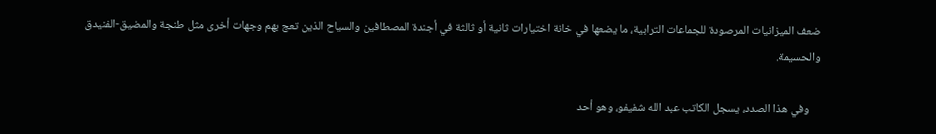ضعف الميزانيات المرصودة للجماعات الترابية، ما يضعها في خانة اختيارات ثانية أو ثالثة في أجندة المصطافين والسياح الذين تعج بهم وجهات أخرى مثل طنجة والمضيق-الفنيدق والحسيمة.

    وفي هذا الصدد، يسجل الكاتب عبد الله شفيفو، وهو أحد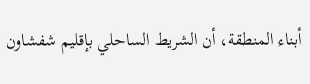أبناء المنطقة، أن الشريط الساحلي بإقليم شفشاون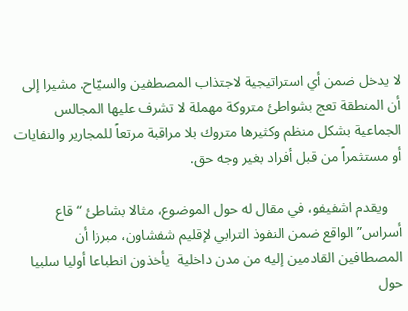لا يدخل ضمن أي استراتيجية لاجتذاب المصطفين والسيّاح. مشيرا إلى أن المنطقة تعج بشواطئ متروكة مهملة لا تشرف عليها المجالس الجماعية بشكل منظم وكثيرها متروك بلا مراقبة مرتعاً للمجارير والنفايات أو مستثمراً من قبل أفراد بغير وجه حق.

    ويقدم اشفيفو، في مقال له حول الموضوع، مثالا بشاطئ “قاع أسراس” الواقع ضمن النفوذ الترابي لإقليم شفشاون، مبرزا أن المصطافين القادمين إليه من مدن داخلية  يأخذون انطباعا أوليا سلبيا حول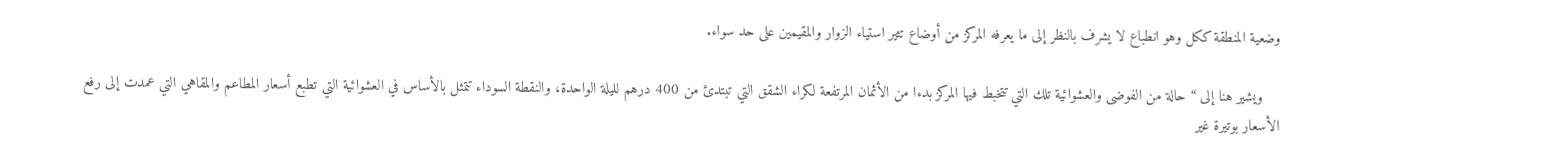وضعية المنطقة ككل وهو انطباع لا يشرف بالنظر إلى ما يعرفه المركز من أوضاع تثير استياء الزوار والمقيمين على حد سواء.

    ويشير هنا إلى “حالة من الفوضى والعشوائية تلك التي تتخبط فيها المركز بدءا من الأثمان المرتفعة لكراء الشقق التي تبتدئ من 400 درهم لليلة الواحدة، والنقطة السوداء تتمثل بالأساس في العشوائية التي تطبع أسعار المطاعم والمقاهي التي عمدت إلى رفع الأسعار بوتيرة غير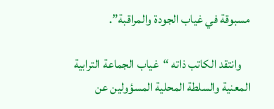مسبوقة في غياب الجودة والمراقبة”.

    وانتقد الكاتب ذاته “غياب الجماعة الترابية المعنية والسلطة المحلية المسؤولين عن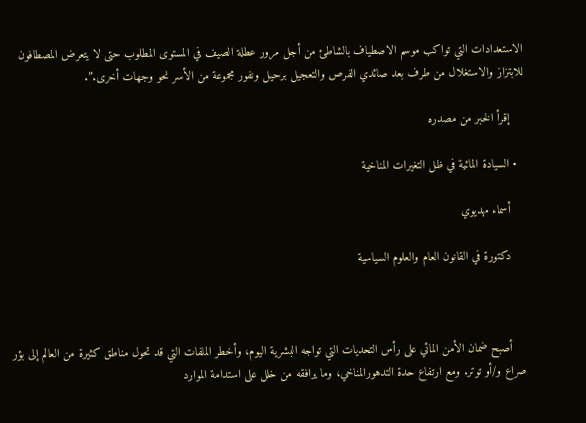الاستعدادات التي تواكب موسم الاصطياف بالشاطئ من أجل مرور عطلة الصيف في المستوى المطلوب حتى لا يتعرض المصطافون للابتزاز والاستغلال من طرف بعد صائدي الفرص والتعجيل برحيل ونفور مجموعة من الأسر نحو وجهات أخرى.”.

    إقرأ الخبر من مصدره

  • السيادة المائية في ظل التغيرات المناخية

    أسماء مهديوي

    دكتورة في القانون العام والعلوم السياسية



    أصبح ضمان الأمن المائي على رأس التحديات التي تواجه البشرية اليوم، وأخطر الملفات التي قد تحول مناطق كثيرة من العالم إلى بؤر صراع و/أو توتر. ومع ارتفاع حدة التدهورالمناخي، وما يرافقه من خلل على استدامة الموارد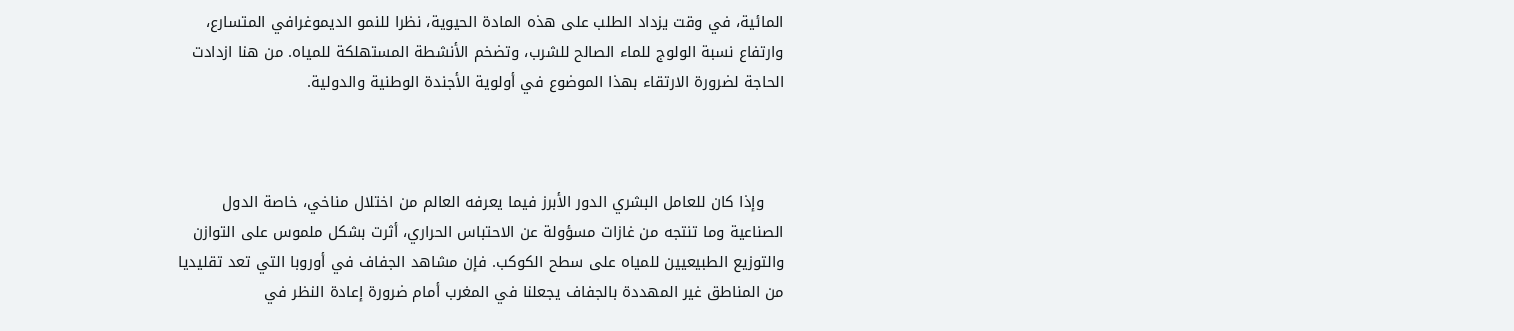المائية، في وقت يزداد الطلب على هذه المادة الحيوية، نظرا للنمو الديموغرافي المتسارع، وارتفاع نسبة الولوج للماء الصالح للشرب، وتضخم الأنشطة المستهلكة للمياه. من هنا ازدادت الحاجة لضرورة الارتقاء بهذا الموضوع في أولوية الأجندة الوطنية والدولية.



    وإذا كان للعامل البشري الدور الأبرز فيما يعرفه العالم من اختلال مناخي، خاصة الدول الصناعية وما تنتجه من غازات مسؤولة عن الاحتباس الحراري، أثرت بشكل ملموس على التوازن والتوزيع الطبيعيين للمياه على سطح الكوكب. فإن مشاهد الجفاف في أوروبا التي تعد تقليديا من المناطق غير المهددة بالجفاف يجعلنا في المغرب أمام ضرورة إعادة النظر في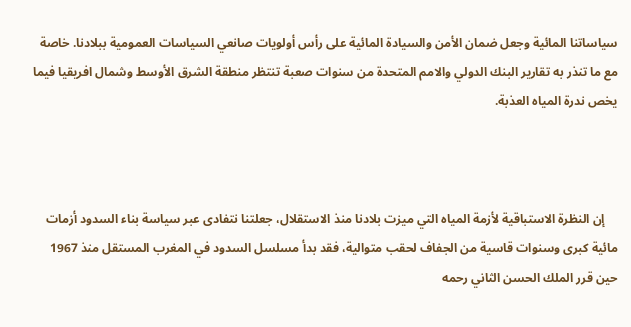سياساتنا المائية وجعل ضمان الأمن والسيادة المائية على رأس أولويات صانعي السياسات العمومية ببلادنا. خاصة مع ما تنذر به تقارير البنك الدولي والامم المتحدة من سنوات صعبة تنتظر منطقة الشرق الأوسط وشمال افريقيا فيما يخص ندرة المياه العذبة.



    إن النظرة الاستباقية لأزمة المياه التي ميزت بلادنا منذ الاستقلال، جعلتنا نتفادى عبر سياسة بناء السدود أزمات مائية كبرى وسنوات قاسية من الجفاف لحقب متوالية، فقد بدأ مسلسل السدود في المغرب المستقل منذ 1967 حين قرر الملك الحسن الثاني رحمه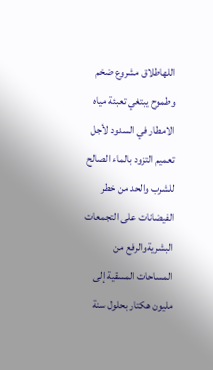اللهاطلاق مشروع ضخم وطموح يبتغي تعبئة مياه الامطار في السدود لأجل تعميم التزود بالماء الصالح للشرب والحد من خطر الفيضانات على التجمعات البشريةوالرفع من المساحات المسقية إلى مليون هكتار بحلول سنة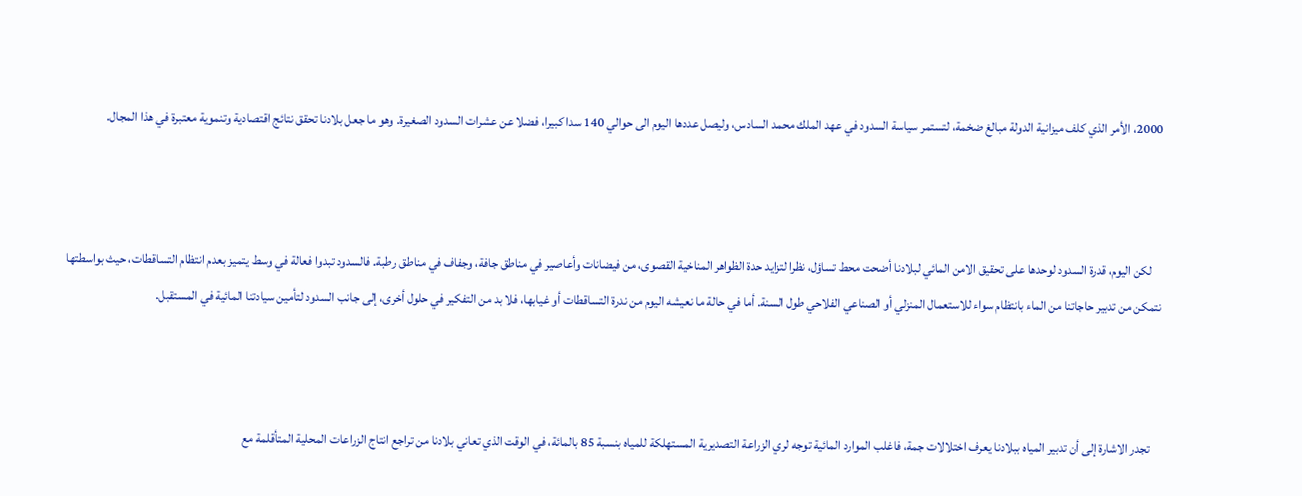2000، الأمر الذي كلف ميزانية الدولة مبالغ ضخمة، لتستمر سياسة السدود في عهد الملك محمد السادس، وليصل عددها اليوم الى حوالي 140 سدا كبيرا، فضلا عن عشرات السدود الصغيرة. وهو ما جعل بلادنا تحقق نتائج اقتصادية وتنموية معتبرة في هذا المجال.



    لكن اليوم، قدرة السدود لوحدها على تحقيق الامن المائي لبلادنا أضحت محط تساؤل، نظرا لتزايد حدة الظواهر المناخية القصوى، من فيضانات وأعاصير في مناطق جافة، وجفاف في مناطق رطبة. فالسدود تبدوا فعالة في وسط يتميز بعدم انتظام التساقطات، حيث بواسطتها نتمكن من تدبير حاجاتنا من الماء بانتظام سواء للاستعمال المنزلي أو الصناعي الفلاحي طول السنة. أما في حالة ما نعيشه اليوم من ندرة التساقطات أو غيابها، فلا بد من التفكير في حلول أخرى، إلى جانب السدود لتأمين سيادتنا المائية في المستقبل.



    تجدر الاشارة إلى أن تدبير المياه ببلادنا يعرف اختلالات جمة، فاغلب الموارد المائية توجه لري الزراعة التصديرية المستهلكة للمياه بنسبة 85 بالمائة، في الوقت الذي تعاني بلادنا من تراجع انتاج الزراعات المحلية المتأقلمة مع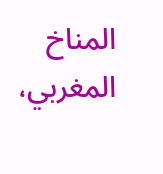المناخ المغربي،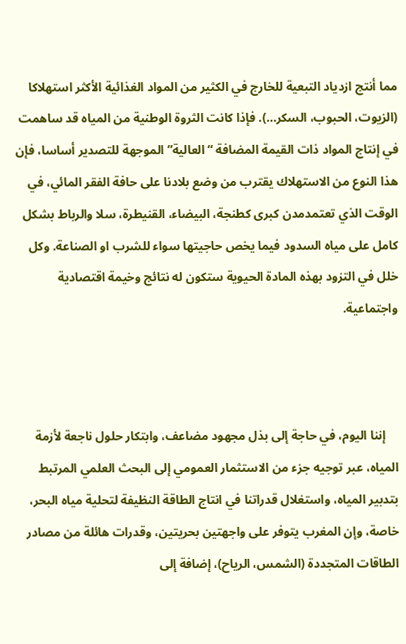مما أنتج ازدياد التبعية للخارج في الكثير من المواد الغذائية الأكثر استهلاكا (الزيوت، الحبوب، السكر…). فإذا كانت الثروة الوطنية من المياه قد ساهمت في إنتاج المواد ذات القيمة المضافة “العالية” الموجهة للتصدير أساسا، فإن هذا النوع من الاستهلاك يقترب من وضع بلادنا على حافة الفقر المائي، في الوقت الذي تعتمدمدن كبرى كطنجة، البيضاء، القنيطرة، سلا والرباط بشكل كامل على مياه السدود فيما يخص حاجيتها سواء للشرب او الصناعة. وكل خلل في التزود بهذه المادة الحيوية ستكون له نتائج وخيمة اقتصادية واجتماعية.



    إننا اليوم، في حاجة إلى بذل مجهود مضاعف، وابتكار حلول ناجعة لأزمة المياه، عبر توجيه جزء من الاستثمار العمومي إلى البحث العلمي المرتبط بتدبير المياه، واستغلال قدراتنا في انتاج الطاقة النظيفة لتحلية مياه البحر، خاصة، وإن المغرب يتوفر على واجهتين بحريتين، وقدرات هائلة من مصادر الطاقات المتجددة (الشمس، الرياح)، إضافة إلى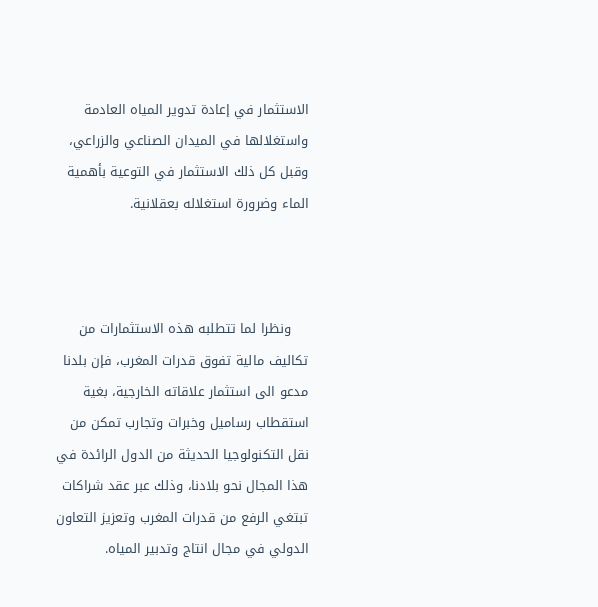الاستثمار في إعادة تدوير المياه العادمة واستغلالها في الميدان الصناعي والزراعي، وقبل كل ذلك الاستثمار في التوعية بأهمية الماء وضرورة استغلاله بعقلانية.



    ونظرا لما تتطلبه هذه الاستثمارات من تكاليف مالية تفوق قدرات المغرب، فإن بلدنا مدعو الى استثمار علاقاته الخارجية، بغية استقطاب رساميل وخبرات وتجارب تمكن من نقل التكنولوجيا الحديثة من الدول الرائدة في هذا المجال نحو بلادنا، وذلك عبر عقد شراكات تبتغي الرفع من قدرات المغرب وتعزيز التعاون الدولي في مجال انتاج وتدبير المياه.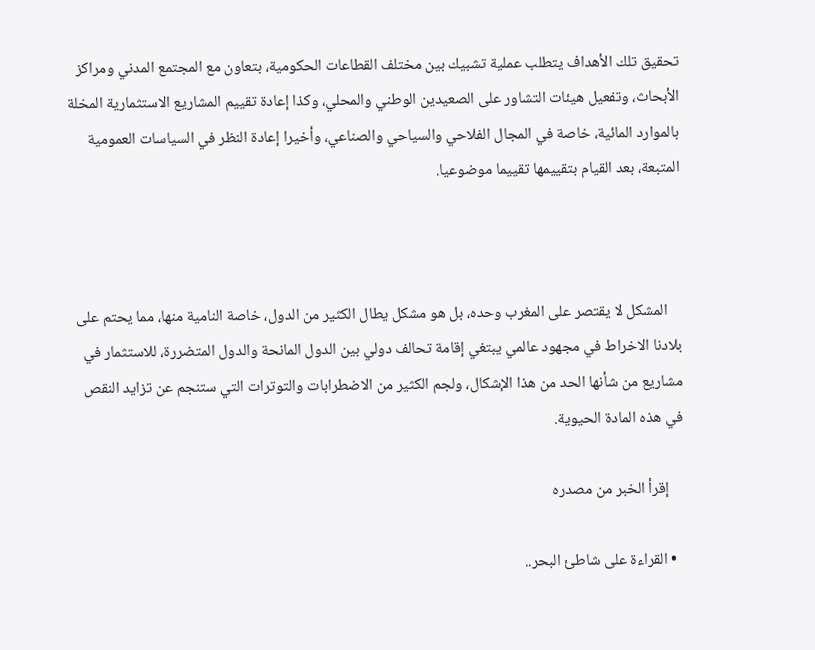تحقيق تلك الأهداف يتطلب عملية تشبيك بين مختلف القطاعات الحكومية، بتعاون مع المجتمع المدني ومراكز الأبحاث، وتفعيل هيئات التشاور على الصعيدين الوطني والمحلي، وكذا إعادة تقييم المشاريع الاستثمارية المخلة بالموارد المائية، خاصة في المجال الفلاحي والسياحي والصناعي، وأخيرا إعادة النظر في السياسات العمومية المتبعة، بعد القيام بتقييمها تقييما موضوعيا.



    المشكل لا يقتصر على المغرب وحده، بل هو مشكل يطال الكثير من الدول، خاصة النامية منها، مما يحتم على بلادنا الاخراط في مجهود عالمي يبتغي إقامة تحالف دولي بين الدول المانحة والدول المتضررة، للاستثمار في مشاريع من شأنها الحد من هذا الإشكال، ولجم الكثير من الاضطرابات والتوترات التي ستنجم عن تزايد النقص في هذه المادة الحيوية.

    إقرأ الخبر من مصدره

  • القراءة على شاطئ البحر..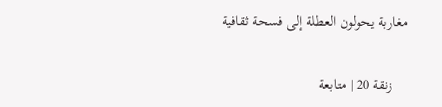مغاربة يحولون العطلة إلى فسحة ثقافية

    زنقة 20 | متابعة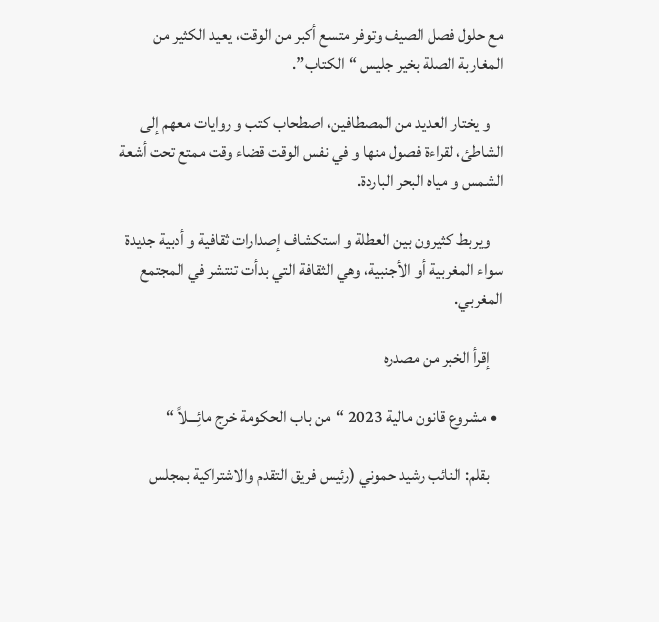مع حلول فصل الصيف وتوفر متسع أكبر من الوقت، يعيد الكثير من المغاربة الصلة بخير جليس “الكتاب”.

    و يختار العديد من المصطافين، اصطحاب كتب و روايات معهم إلى الشاطئ، لقراءة فصول منها و في نفس الوقت قضاء وقت ممتع تحت أشعة الشمس و مياه البحر الباردة.

    ويربط كثيرون بين العطلة و استكشاف إصدارات ثقافية و أدبية جديدة سواء المغربية أو الأجنبية، وهي الثقافة التي بدأت تنتشر في المجتمع المغربي.

    إقرأ الخبر من مصدره

  • مشروع قانون مالية 2023 “من باب الحكومة خرج مائِـــلاً “

    بقلم: النائب رشيد حموني (رئيس فريق التقدم والاشتراكية بمجلس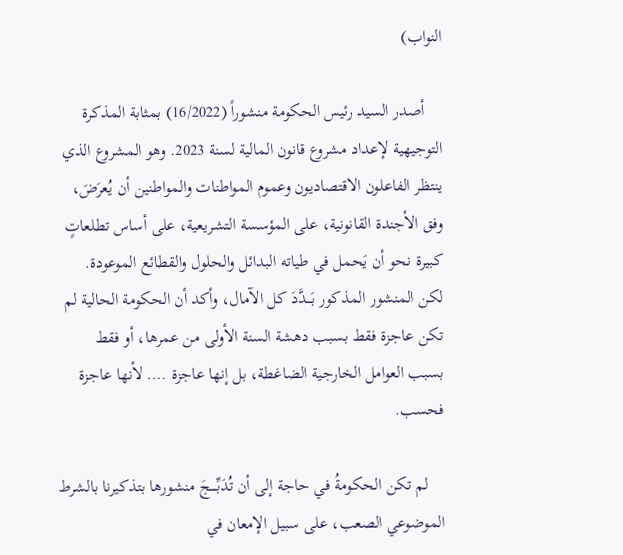النواب)

    أصدر السيد رئيس الحكومة منشوراً (16/2022) بمثابة المذكرة التوجيهية لإعداد مشروع قانون المالية لسنة 2023. وهو المشروع الذي ينتظر الفاعلون الاقتصاديون وعموم المواطنات والمواطنين أن يُعرَضَ، وفق الأجندة القانونية، على المؤسسة التشريعية، على أساس تطلعاتٍ كبيرة نحو أن يَحمل في طياته البدائل والحلول والقطائع الموعودة. لكن المنشور المذكور بَـــدَّدَ كل الآمال، وأكد أن الحكومة الحالية لم تكن عاجزة فقط بسبب دهشة السنة الأولى من عمرها، أو فقط بسبب العوامل الخارجية الضاغطة، بل إنها عاجزة …. لأنها عاجزة فحسب.

    لم تكن الحكومةُ في حاجة إلى أن تُدَبِّــــجَ منشورها بتذكيرنا بالشرط الموضوعي الصعب، على سبيل الإمعان في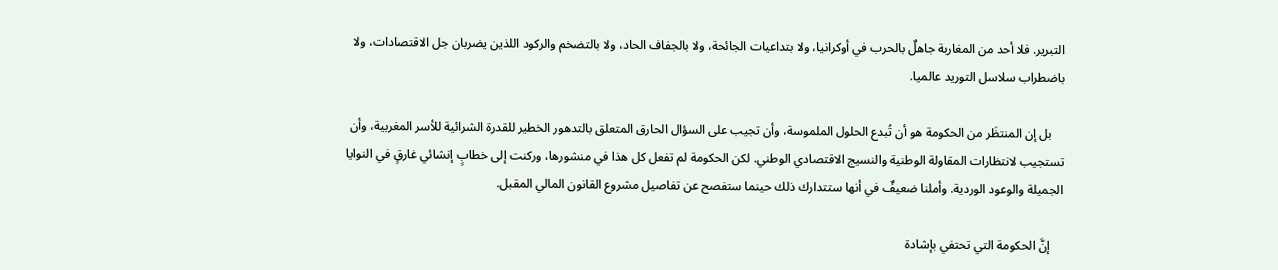التبرير. فلا أحد من المغاربة جاهلٌ بالحرب في أوكرانيا، ولا بتداعيات الجائحة، ولا بالجفاف الحاد، ولا بالتضخم والركود اللذين يضربان جل الاقتصادات، ولا باضطراب سلاسل التوريد عالميا.

    بل إن المنتظَر من الحكومة هو أن تُبدع الحلول الملموسة، وأن تجيب على السؤال الحارق المتعلق بالتدهور الخطير للقدرة الشرائية للأسر المغربية، وأن تستجيب لانتظارات المقاولة الوطنية والنسيج الاقتصادي الوطني. لكن الحكومة لم تفعل كل هذا في منشورها، وركنت إلى خطابٍ إنشائي غارقٍ في النوايا الجميلة والوعود الوردية. وأملنا ضعيفٌ في أنها ستتدارك ذلك حينما ستفصح عن تفاصيل مشروع القانون المالي المقبل.

    إنَّ الحكومة التي تحتفي بإشادة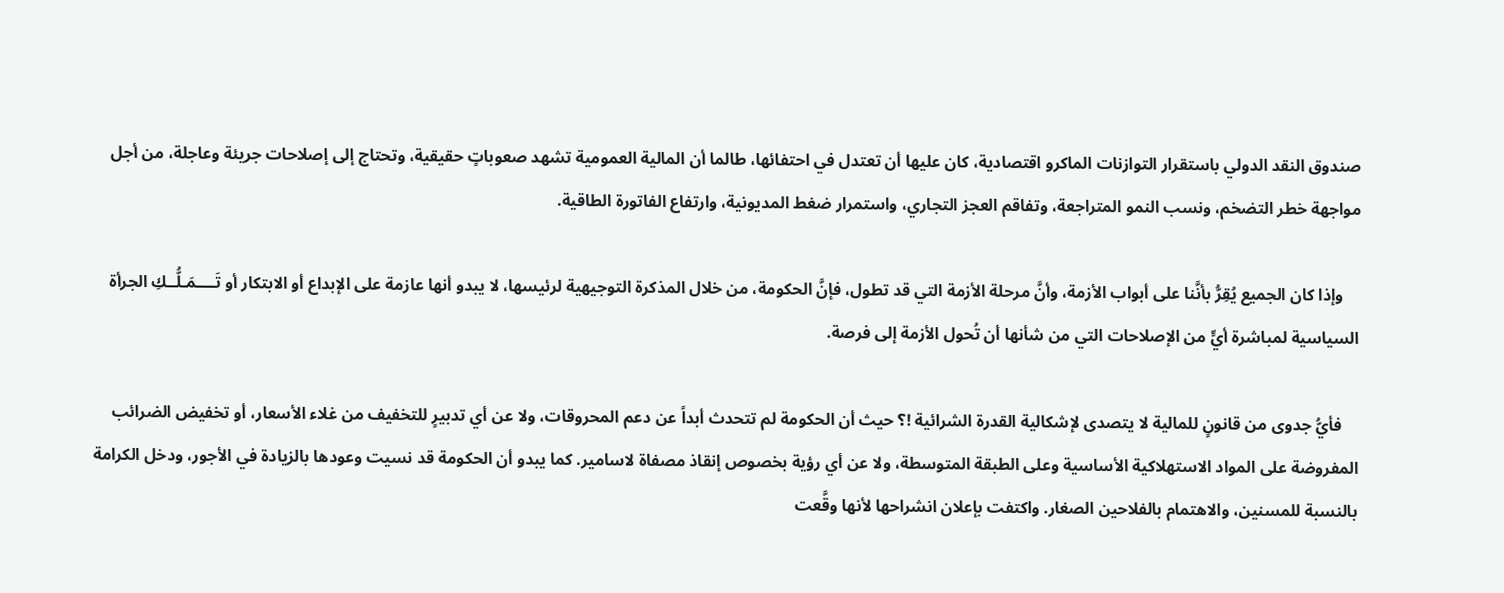صندوق النقد الدولي باستقرار التوازنات الماكرو اقتصادية، كان عليها أن تعتدل في احتفائها، طالما أن المالية العمومية تشهد صعوباتٍ حقيقية، وتحتاج إلى إصلاحات جريئة وعاجلة، من أجل مواجهة خطر التضخم، ونسب النمو المتراجعة، وتفاقم العجز التجاري، واستمرار ضغط المديونية، وارتفاع الفاتورة الطاقية.

    وإذا كان الجميع يُقِرُّ بأنَّنا على أبواب الأزمة، وأنَّ مرحلة الأزمة التي قد تطول، فإنَّ الحكومة، من خلال المذكرة التوجيهية لرئيسها، لا يبدو أنها عازمة على الإبداع أو الابتكار أو تَــــمَـلُّــكِ الجرأة السياسية لمباشرة أيٍّ من الإصلاحات التي من شأنها أن تُحول الأزمة إلى فرصة.

    فأيُّ جدوى من قانونٍ للمالية لا يتصدى لإشكالية القدرة الشرائية !؟ حيث أن الحكومة لم تتحدث أبداً عن دعم المحروقات، ولا عن أي تدبيرٍ للتخفيف من غلاء الأسعار، أو تخفيض الضرائب المفروضة على المواد الاستهلاكية الأساسية وعلى الطبقة المتوسطة، ولا عن أي رؤية بخصوص إنقاذ مصفاة لاسامير. كما يبدو أن الحكومة قد نسيت وعودها بالزيادة في الأجور، ودخل الكرامة بالنسبة للمسنين، والاهتمام بالفلاحين الصغار. واكتفت بإعلان انشراحها لأنها وقَّعت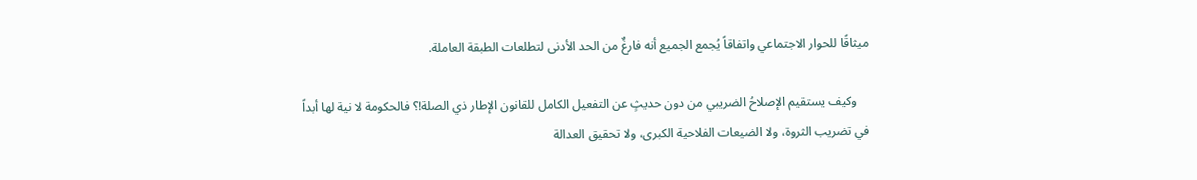ميثاقًا للحوار الاجتماعي واتفاقاً يُجمع الجميع أنه فارغٌ من الحد الأدنى لتطلعات الطبقة العاملة.

    وكيف يستقيم الإصلاحُ الضريبي من دون حديثٍ عن التفعيل الكامل للقانون الإطار ذي الصلة!؟ فالحكومة لا نية لها أبداً في تضريب الثروة، ولا الضيعات الفلاحية الكبرى، ولا تحقيق العدالة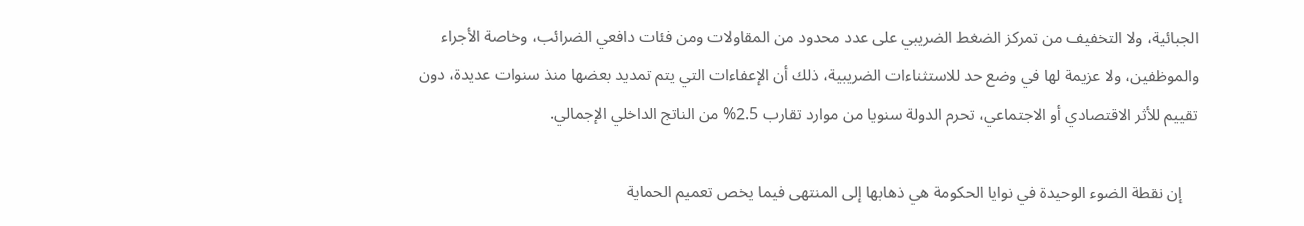الجبائية، ولا التخفيف من تمركز الضغط الضريبي على عدد محدود من المقاولات ومن فئات دافعي الضرائب، وخاصة الأجراء والموظفين، ولا عزيمة لها في وضع حد للاستثناءات الضريبية، ذلك أن الإعفاءات التي يتم تمديد بعضها منذ سنوات عديدة، دون تقييم للأثر الاقتصادي أو الاجتماعي، تحرم الدولة سنويا من موارد تقارب 2.5% من الناتج الداخلي الإجمالي.

    إن نقطة الضوء الوحيدة في نوايا الحكومة هي ذهابها إلى المنتهى فيما يخص تعميم الحماية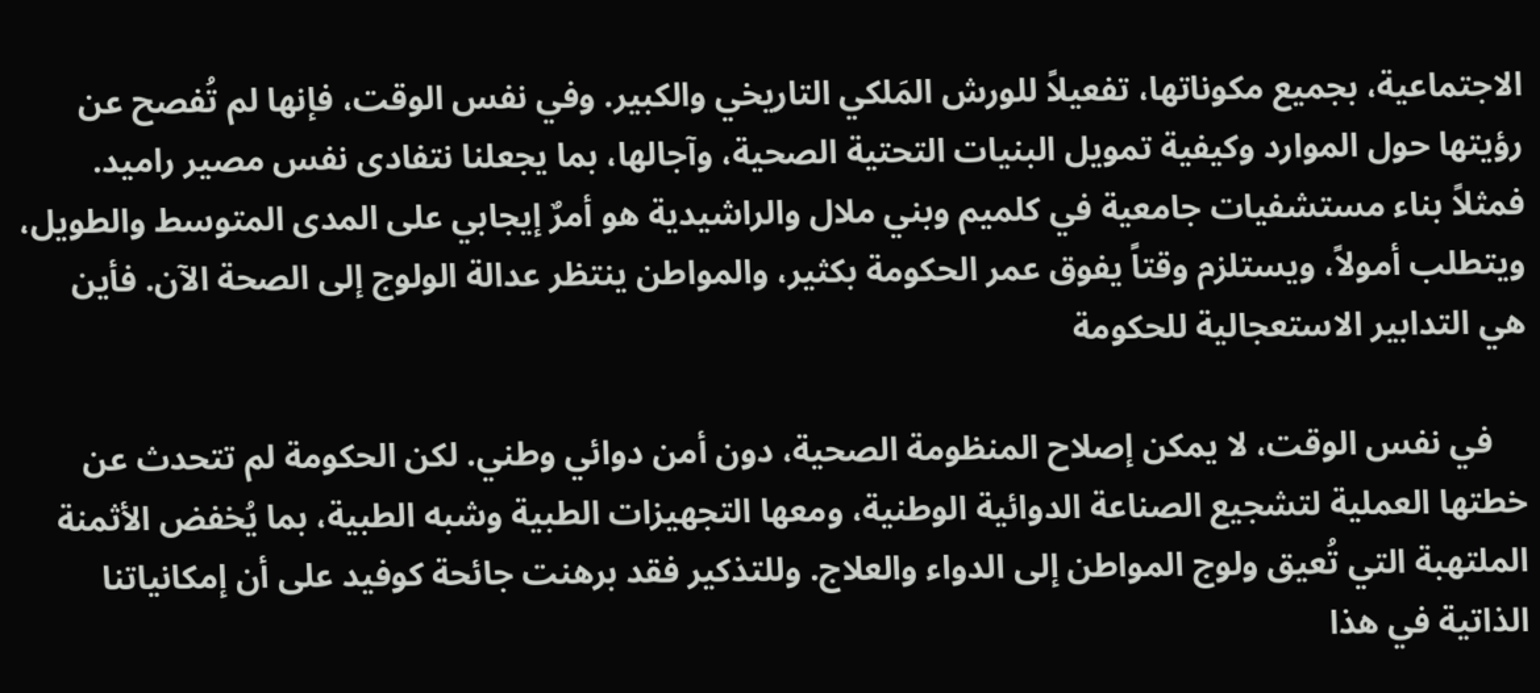الاجتماعية، بجميع مكوناتها، تفعيلاً للورش المَلكي التاريخي والكبير. وفي نفس الوقت، فإنها لم تُفصح عن رؤيتها حول الموارد وكيفية تمويل البنيات التحتية الصحية، وآجالها، بما يجعلنا نتفادى نفس مصير راميد. فمثلاً بناء مستشفيات جامعية في كلميم وبني ملال والراشيدية هو أمرٌ إيجابي على المدى المتوسط والطويل، ويتطلب أمولاً، ويستلزم وقتاً يفوق عمر الحكومة بكثير، والمواطن ينتظر عدالة الولوج إلى الصحة الآن. فأين هي التدابير الاستعجالية للحكومة

    في نفس الوقت، لا يمكن إصلاح المنظومة الصحية، دون أمن دوائي وطني. لكن الحكومة لم تتحدث عن خطتها العملية لتشجيع الصناعة الدوائية الوطنية، ومعها التجهيزات الطبية وشبه الطبية، بما يُخفض الأثمنة الملتهبة التي تُعيق ولوج المواطن إلى الدواء والعلاج. وللتذكير فقد برهنت جائحة كوفيد على أن إمكانياتنا الذاتية في هذا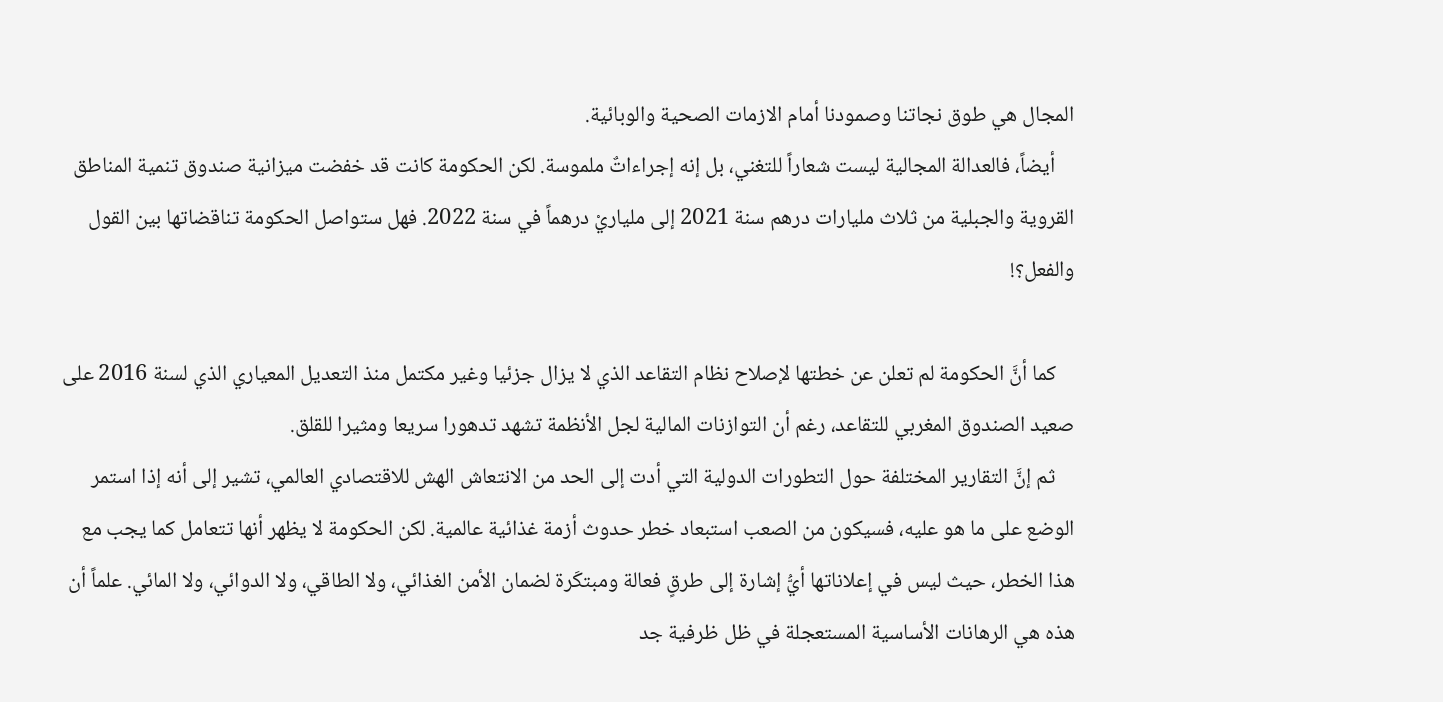المجال هي طوق نجاتنا وصمودنا أمام الازمات الصحية والوبائية.
    أيضاً، فالعدالة المجالية ليست شعاراً للتغني، بل إنه إجراءاتٌ ملموسة. لكن الحكومة كانت قد خفضت ميزانية صندوق تنمية المناطق القروية والجبلية من ثلاث مليارات درهم سنة 2021 إلى ملياريْ درهماً في سنة 2022. فهل ستواصل الحكومة تناقضاتها بين القول والفعل؟!

    كما أنَّ الحكومة لم تعلن عن خطتها لإصلاح نظام التقاعد الذي لا يزال جزئيا وغير مكتمل منذ التعديل المعياري الذي لسنة 2016 على صعيد الصندوق المغربي للتقاعد، رغم أن التوازنات المالية لجل الأنظمة تشهد تدهورا سريعا ومثيرا للقلق.
    ثم إنَّ التقارير المختلفة حول التطورات الدولية التي أدت إلى الحد من الانتعاش الهش للاقتصادي العالمي، تشير إلى أنه إذا استمر الوضع على ما هو عليه، فسيكون من الصعب استبعاد خطر حدوث أزمة غذائية عالمية. لكن الحكومة لا يظهر أنها تتعامل كما يجب مع هذا الخطر، حيث ليس في إعلاناتها أيُّ إشارة إلى طرقٍ فعالة ومبتكَرة لضمان الأمن الغذائي، ولا الطاقي، ولا الدوائي، ولا المائي. علماً أن هذه هي الرهانات الأساسية المستعجلة في ظل ظرفية جد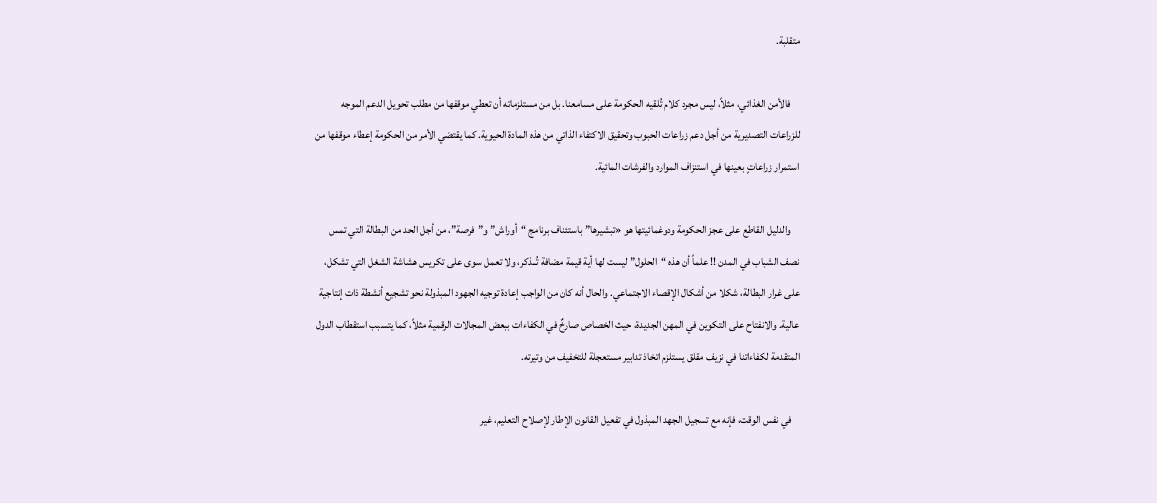متقلبة.

    فالأمن الغذائي، مثلاً، ليس مجرد كلام تُلقيه الحكومة على مسامعنا. بل من مستلزماته أن تعطي موقفها من مطلب تحويل الدعم الموجه للزراعات التصديرية من أجل دعم زراعات الحبوب وتحقيق الاكتفاء الذاتي من هذه المادة الحيوية. كما يقتضي الأمر من الحكومة إعطاء موقفها من استمرار زراعاتٍ بعينها في استنزاف الموارد والفرشات المائية.

    والدليل القاطع على عجز الحكومة ودوغمائيتها هو «تبشيرها” باستئناف برنامج “أوراش” و”فرصة”، من أجل الحد من البطالة التي تمس نصف الشباب في المدن !! علماً أن هذه “الحلول” ليست لها أية قيمة مضافة تُــذكر، ولا تعمل سوى على تكريس هشاشة الشغل التي تشكل، على غرار البطالة، شكلا من أشكال الإقصاء الاجتماعي. والحال أنه كان من الواجب إعادة توجيه الجهود المبذولة نحو تشجيع أنشطة ذات إنتاجية عالية. والانفتاح على التكوين في المهن الجديدة، حيث الخصاص صارخٌ في الكفاءات ببعض المجالات الرقمية مثلاً، كما يتسبب استقطاب الدول المتقدمة لكفاءاتنا في نزيف مقلق يستلزم اتخاذ تدابير مستعجلة للتخفيف من وتيرته.

    في نفس الوقت، فإنه مع تسجيل الجهد المبذول في تفعيل القانون الإطار لإصلاح التعليم، غير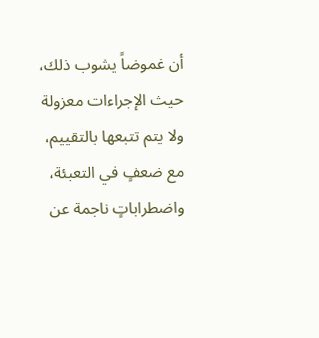أن غموضاً يشوب ذلك، حيث الإجراءات معزولة ولا يتم تتبعها بالتقييم، مع ضعفٍ في التعبئة، واضطراباتٍ ناجمة عن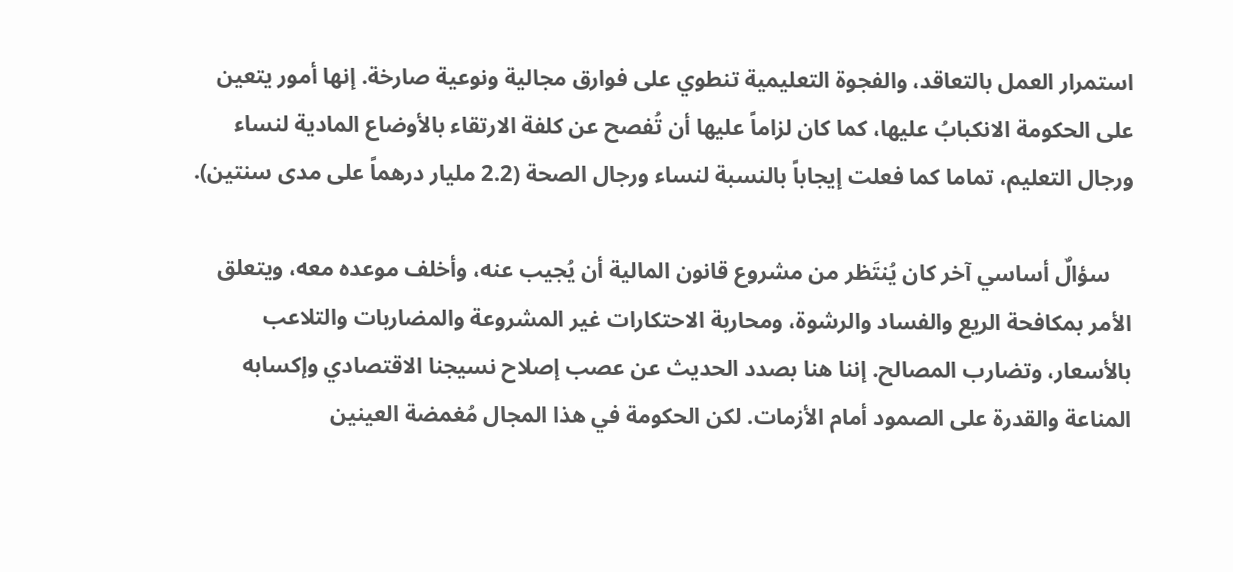استمرار العمل بالتعاقد، والفجوة التعليمية تنطوي على فوارق مجالية ونوعية صارخة. إنها أمور يتعين على الحكومة الانكبابُ عليها، كما كان لزاماً عليها أن تُفصح عن كلفة الارتقاء بالأوضاع المادية لنساء ورجال التعليم، تماما كما فعلت إيجاباً بالنسبة لنساء ورجال الصحة (2.2 مليار درهماً على مدى سنتين).

    سؤالٌ أساسي آخر كان يُنتَظر من مشروع قانون المالية أن يُجيب عنه، وأخلف موعده معه، ويتعلق الأمر بمكافحة الريع والفساد والرشوة، ومحاربة الاحتكارات غير المشروعة والمضاربات والتلاعب بالأسعار، وتضارب المصالح. إننا هنا بصدد الحديث عن عصب إصلاح نسيجنا الاقتصادي وإكسابه المناعة والقدرة على الصمود أمام الأزمات. لكن الحكومة في هذا المجال مُغمضة العينين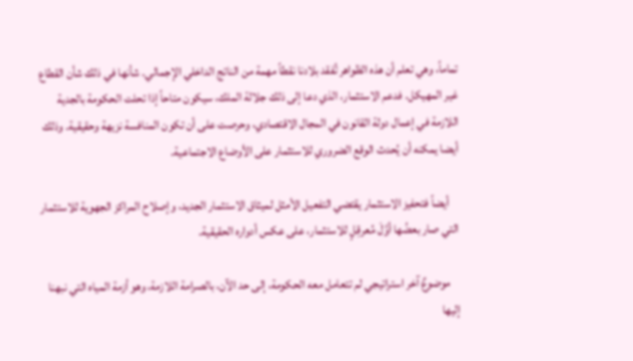تماماً، وهي تعلم أن هذه الظواهر تُفقد بلادنا نقطاً مهمة من الناتج الداخلي الإجمالي. شأنها في ذلك شأن القطاع غير المهيكل. فدعم الاستثمار، الذي دعا إلى ذلك جلالة الملك، سيكون متاحاً إذا تحلت الحكومة بالجدية اللازمة في إعمال دولة القانون في المجال الاقتصادي، وحرصت على أن تكون المنافسة نزيهة وحقيقية. وذلك أيضا يمكنه أن يُحدث الوقع الضروري للاستثمار على الأوضاع الاجتماعية.

    أيضاً فتحفيز الاستثمار يقتضي التفعيل الأمثل لميثاق الاستثمار الجديد، وإصلاح المراكز الجهوية للاستثمار التي صار بعضُها أوَّلَ مُعرقِلٍ للاستثمار، على عكس أدواره الحقيقية.

    موضوعٌ آخر استراتيجي لم تتعامل معه الحكومة، إلى حد الآن، بالصرامة اللازمة، وهو أزمة المياه التي نبهنا إليها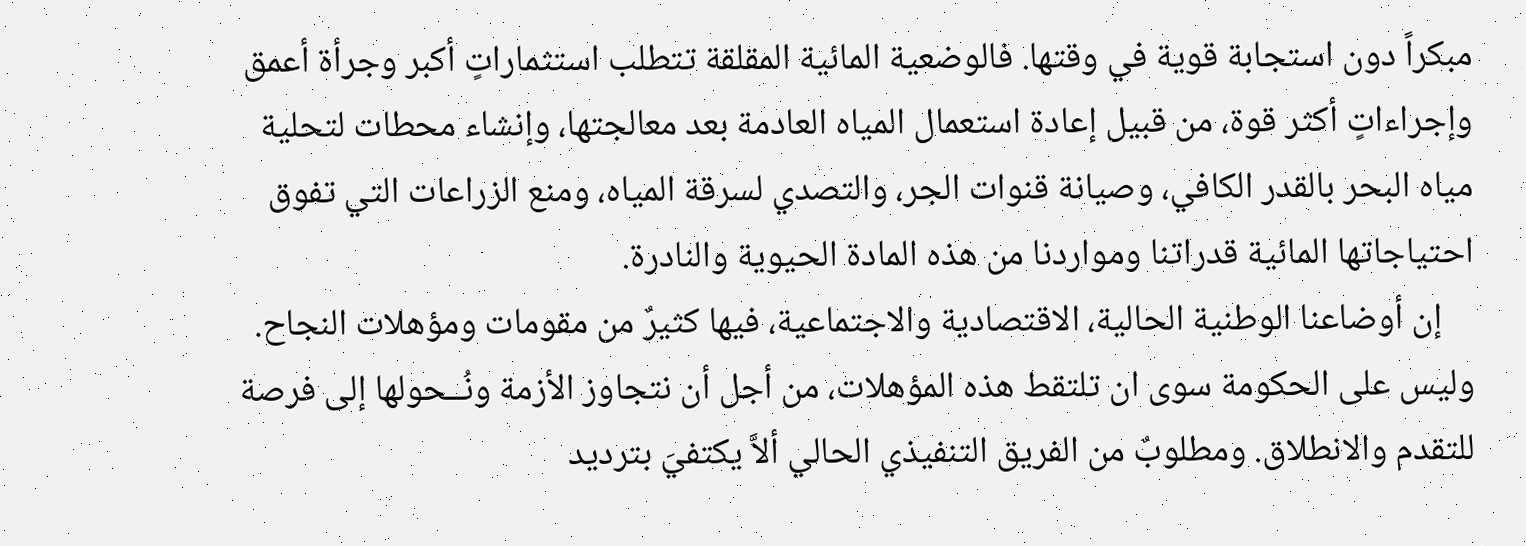مبكراً دون استجابة قوية في وقتها. فالوضعية المائية المقلقة تتطلب استثماراتٍ أكبر وجرأة أعمق وإجراءاتٍ أكثر قوة، من قبيل إعادة استعمال المياه العادمة بعد معالجتها، وإنشاء محطات لتحلية مياه البحر بالقدر الكافي، وصيانة قنوات الجر، والتصدي لسرقة المياه، ومنع الزراعات التي تفوق احتياجاتها المائية قدراتنا ومواردنا من هذه المادة الحيوية والنادرة.
    إن أوضاعنا الوطنية الحالية، الاقتصادية والاجتماعية، فيها كثيرٌ من مقومات ومؤهلات النجاح. وليس على الحكومة سوى ان تلتقط هذه المؤهلات، من أجل أن نتجاوز الأزمة ونُــحولها إلى فرصة للتقدم والانطلاق. ومطلوبٌ من الفريق التنفيذي الحالي ألاَّ يكتفيَ بترديد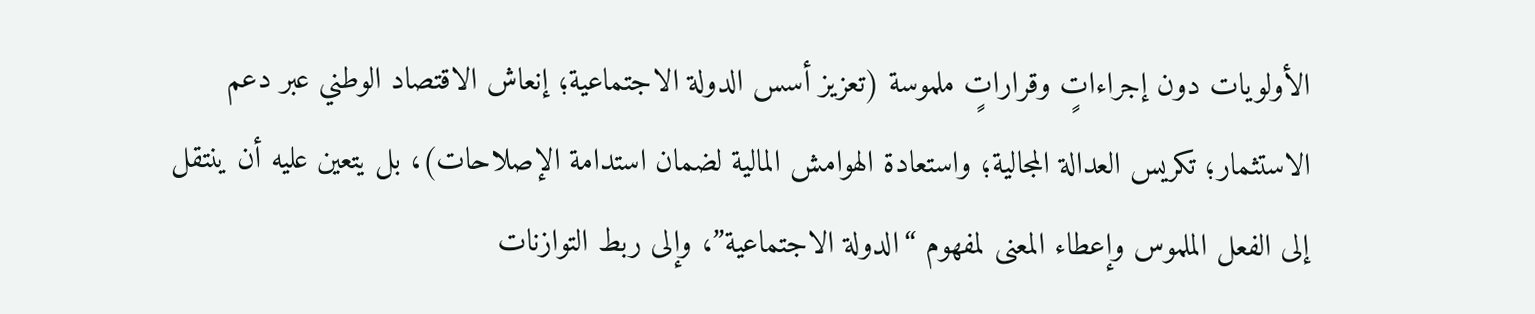الأولويات دون إجراءاتٍ وقراراتٍ ملموسة (تعزيز أسس الدولة الاجتماعية؛ إنعاش الاقتصاد الوطني عبر دعم الاستثمار؛ تكريس العدالة المجالية؛ واستعادة الهوامش المالية لضمان استدامة الإصلاحات)، بل يتعين عليه أن ينتقل إلى الفعل الملموس وإعطاء المعنى لمفهوم “الدولة الاجتماعية”، وإلى ربط التوازنات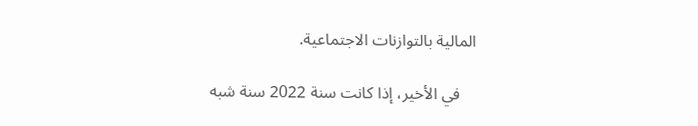المالية بالتوازنات الاجتماعية.

    في الأخير، إذا كانت سنة 2022 سنة شبه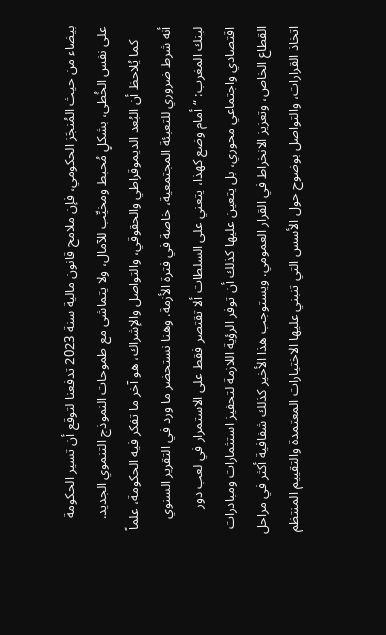بيضاء من حيث المُنجَز الحكومي، فإن ملامح قانون مالية سنة 2023 تدفعنا لتوقع أن تسير الحكومة على نفس الخُطى، بشكلٍ مُحبط ومخيِّب للآمال، ولا يتماشى مع طموحات النموذج التنموي الجديد.
    كما يُلاحظ أن البُعد الديموقراطي والحقوقي، والتواصل والإشراك، هو آخر ما تفكر فيه الحكومة، علماً أنه شرط ضروري للتعبئة المجتمعية، خاصة في فترة الأزمة. وهنا نستحضر ما ورد في التقرير السنوي لبنك المغرب: “أمام وضع كهذا، يتعني على السلطات ألا تقتصر فقط على الاستمرار في لعب دور اقتصادي واجتماعي محوري، بل يتعين عليها كذلك أن توفر الرؤية اللازمة لتحفيز استثمارات ومبادرات القطاع الخاص، وتعزيز الانخراط في القرار العمومي. ويستوجب هذا الأخير كذلك شفافية أكثر في مراحل اتخاذ القرارات، والتواصل بوضوح حول الأسس التي تنبني عليها الاختيارات المعتمدة والتقييم المنتظم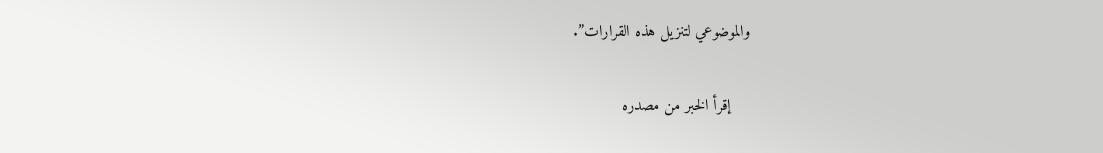والموضوعي لتنزيل هذه القرارات”.

    إقرأ الخبر من مصدره